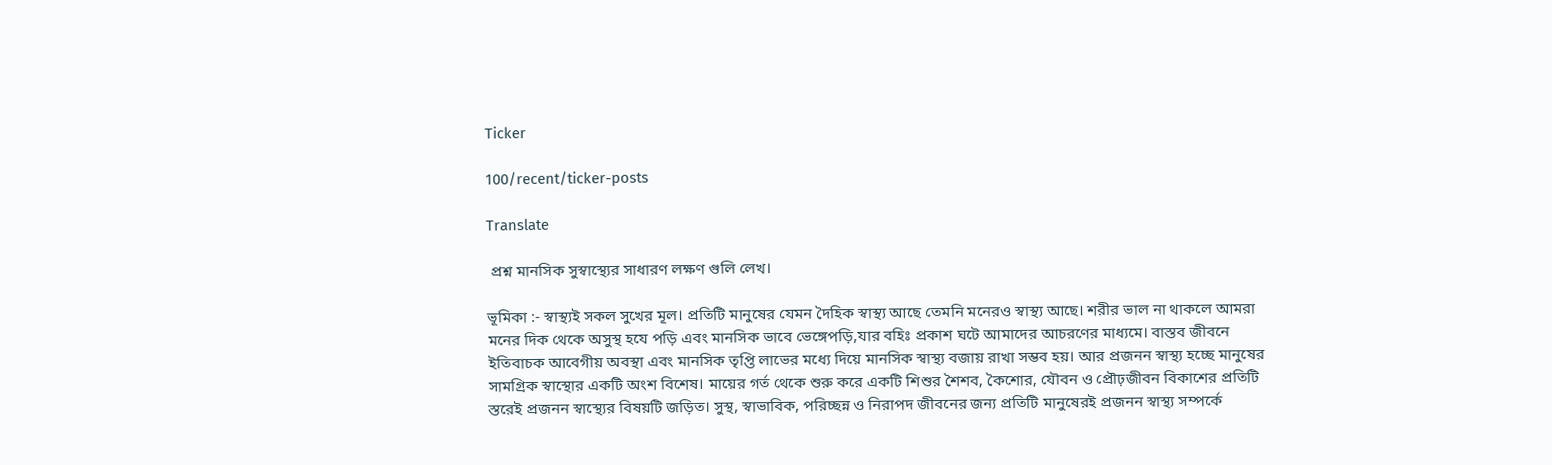Ticker

100/recent/ticker-posts

Translate

 প্রশ্ন মানসিক সুস্বাস্থ্যের সাধারণ লক্ষণ গুলি লেখ।

ভূমিকা :- স্বাস্থ্যই সকল সুখের মূল। প্রতিটি মানুষের যেমন দৈহিক স্বাস্থ্য আছে তেমনি মনেরও স্বাস্থ্য আছে। শরীর ভাল না থাকলে আমরা মনের দিক থেকে অসুস্থ হযে পড়ি এবং মানসিক ভাবে ভেঙ্গেপড়ি,যার বহিঃ প্রকাশ ঘটে আমাদের আচরণের মাধ্যমে। বাস্তব জীবনে ইতিবাচক আবেগীয় অবস্থা এবং মানসিক তৃপ্তি লাভের মধ্যে দিয়ে মানসিক স্বাস্থ্য বজায় রাখা সম্ভব হয়। আর প্রজনন স্বাস্থ্য হচ্ছে মানুষের সামগ্রিক স্বাস্থোর একটি অংশ বিশেষ। মায়ের গর্ত থেকে শুরু করে একটি শিশুর শৈশব, কৈশোর, যৌবন ও প্রৌঢ়জীবন বিকাশের প্রতিটি স্তরেই প্রজনন স্বাস্থ্যের বিষয়টি জড়িত। সুস্থ, স্বাভাবিক, পরিচ্ছন্ন ও নিরাপদ জীবনের জন্য প্রতিটি মানুষেরই প্রজনন স্বাস্থ্য সম্পর্কে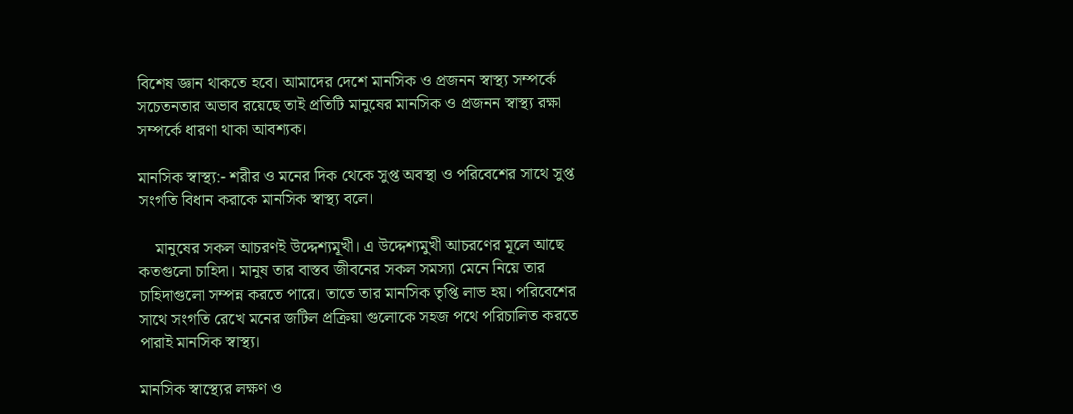বিশেষ জ্ঞান থাকতে হবে। আমাদের দেশে মানসিক ও প্রজনন স্বাস্থ্য সম্পর্কে সচেতনতার অভাব রয়েছে তাই প্রতিটি মানুষের মানসিক ও প্রজনন স্বাস্থ্য রক্ষা সম্পর্কে ধারণা থাকা আবশ্যক।

মানসিক স্বাস্থ্য:- শরীর ও মনের দিক থেকে সুপ্ত অবস্থা ও পরিবেশের সাথে সুপ্ত সংগতি বিধান করাকে মানসিক স্বাস্থ্য বলে।

    মানুষের সকল আচরণই উদ্দেশ্যমূখী। এ উদ্দেশ্যমুখী আচরণের মূলে আছে কতগুলো চাহিদা। মানুষ তার বাস্তব জীবনের সকল সমস্যা মেনে নিয়ে তার চাহিদাগুলো সম্পন্ন করতে পারে। তাতে তার মানসিক তৃপ্তি লাভ হয়। পরিবেশের সাথে সংগতি রেখে মনের জটিল প্রক্রিয়া গুলোকে সহজ পথে পরিচালিত করতে পারাই মানসিক স্বাস্থ্য।

মানসিক স্বাস্থ্যের লক্ষণ ও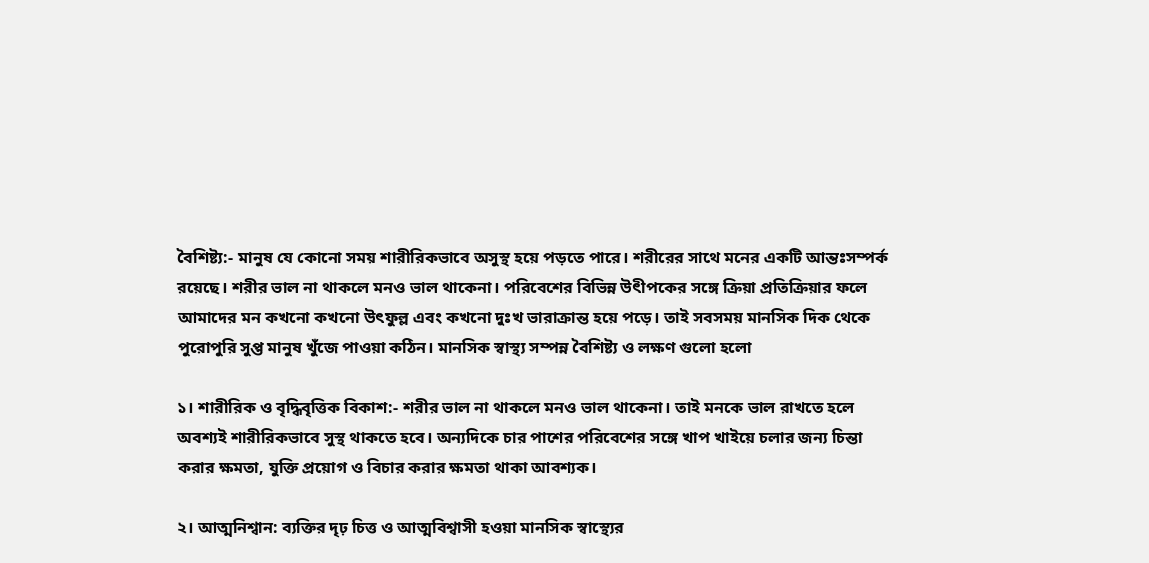বৈশিষ্ট্য:- মানুষ যে কোনো সময় শারীরিকভাবে অসুস্থ হয়ে পড়তে পারে। শরীরের সাথে মনের একটি আন্তঃসম্পর্ক রয়েছে। শরীর ভাল না থাকলে মনও ভাল থাকেনা। পরিবেশের বিভিন্ন উৎীপকের সঙ্গে ক্রিয়া প্রতিক্রিয়ার ফলে আমাদের মন কখনো কখনো উৎফুল্ল এবং কখনো দুঃখ ভারাক্রান্ত হয়ে পড়ে। তাই সবসময় মানসিক দিক থেকে পুরোপুরি সুপ্ত মানুষ খুঁজে পাওয়া কঠিন। মানসিক স্বাস্থ্য সম্পন্ন বৈশিষ্ট্য ও লক্ষণ গুলো হলো

১। শারীরিক ও বৃদ্ধিবৃত্তিক বিকাশ:- শরীর ভাল না থাকলে মনও ভাল থাকেনা। তাই মনকে ভাল রাখতে হলে অবশ্যই শারীরিকভাবে সুস্থ থাকতে হবে। অন্যদিকে চার পাশের পরিবেশের সঙ্গে খাপ খাইয়ে চলার জন্য চিন্তা করার ক্ষমতা, যুক্তি প্রয়োগ ও বিচার করার ক্ষমতা থাকা আবশ্যক।

২। আত্মনিশ্বান: ব্যক্তির দৃঢ় চিত্ত ও আত্মবিশ্বাসী হওয়া মানসিক স্বাস্থ্যের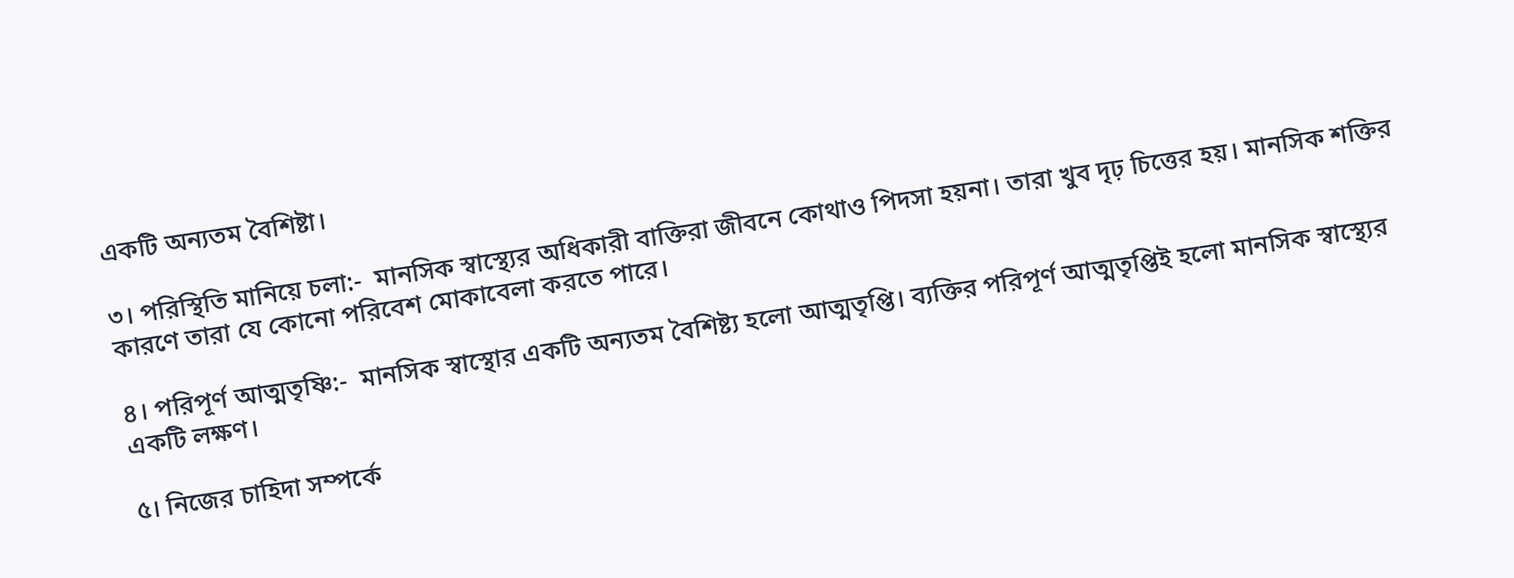একটি অন্যতম বৈশিষ্টা।

৩। পরিস্থিতি মানিয়ে চলা:-  মানসিক স্বাস্থ্যের অধিকারী বাক্তিরা জীবনে কোথাও পিদসা হয়না। তারা খুব দৃঢ় চিত্তের হয়। মানসিক শক্তির কারণে তারা যে কোনো পরিবেশ মোকাবেলা করতে পারে।

৪। পরিপূর্ণ আত্মতৃষ্ণি:-  মানসিক স্বাস্থোর একটি অন্যতম বৈশিষ্ট্য হলো আত্মতৃপ্তি। ব্যক্তির পরিপূর্ণ আত্মতৃপ্তিই হলো মানসিক স্বাস্থ্যের একটি লক্ষণ।

৫। নিজের চাহিদা সম্পর্কে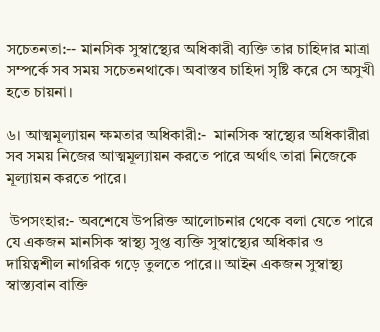সচেতনতা:-- মানসিক সুস্বাস্থ্যের অধিকারী ব্যক্তি তার চাহিদার মাত্রা সম্পর্কে সব সময় সচেতনথাকে। অবাস্তব চাহিদা সৃষ্টি করে সে অসুখী হতে চায়না।

৬। আত্মমূল্যায়ন ক্ষমতার অধিকারী:-  মানসিক স্বাস্থ্যের অধিকারীরা সব সময় নিজের আত্মমূল্যায়ন করতে পারে অর্থাৎ তারা নিজেকে মূল্যায়ন করতে পারে।

 উপসংহার:- অবশেষে উপরিক্ত আলোচনার থেকে বলা যেতে পারে যে একজন মানসিক স্বাস্থ্য সুপ্ত ব্যক্তি সুস্বাস্থ্যের অধিকার ও দায়িত্বশীল নাগরিক গড়ে তুলতে পারে।। আইন একজন সুস্বাস্থ্য স্বাস্ত্যবান বাক্তি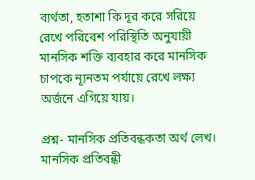ব্যর্থতা, হতাশা কি দূর করে সরিয়ে রেখে পরিবেশ পরিস্থিতি অনুযায়ী মানসিক শক্তি ব্যবহার করে মানসিক চাপকে ন্যূনতম পর্যায়ে রেখে লক্ষ্য অর্জনে এগিয়ে যায়।

প্রশ্ন- মানসিক প্রতিবন্ধকতা অর্থ লেখ। মানসিক প্রতিবন্ধী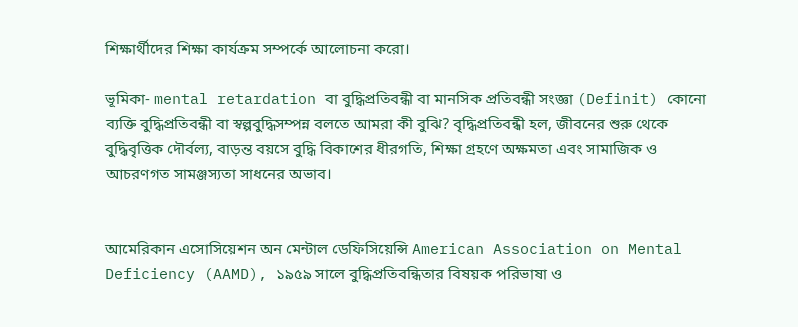শিক্ষার্থীদের শিক্ষা কার্যক্রম সম্পর্কে আলোচনা করো।

ভূমিকা- mental retardation বা বুদ্ধিপ্রতিবন্ধী বা মানসিক প্রতিবন্ধী সংজ্ঞা (Definit) কোনো ব্যক্তি বুদ্ধিপ্রতিবন্ধী বা স্বল্পবুদ্ধিসম্পন্ন বলতে আমরা কী বুঝি? বৃদ্ধিপ্রতিবন্ধী হল, জীবনের শুরু থেকে বুদ্ধিবৃত্তিক দৌর্বল্য, বাড়ন্ত বয়সে বুদ্ধি বিকাশের ধীরগতি, শিক্ষা গ্রহণে অক্ষমতা এবং সামাজিক ও আচরণগত সামঞ্জস্যতা সাধনের অভাব।


আমেরিকান এসোসিয়েশন অন মেন্টাল ডেফিসিয়েন্সি American Association on Mental Deficiency (AAMD), ১৯৫৯ সালে বুদ্ধিপ্রতিবন্ধিতার বিষয়ক পরিভাষা ও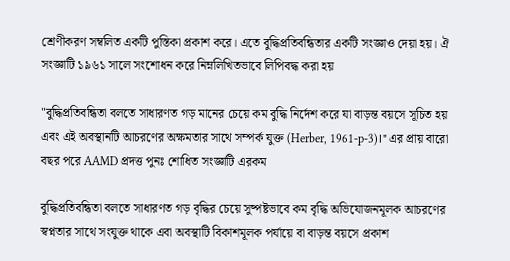শ্রেণীকরণ সম্বলিত একটি পুস্তিকা প্রকাশ করে। এতে বুদ্ধিপ্রতিবন্ধিতার একটি সংজ্ঞাও দেয়া হয়। ঐ সংজ্ঞাটি ১৯৬১ সালে সংশোধন করে নিম্নলিখিতভাবে লিপিবদ্ধ করা হয়

"বুদ্ধিপ্রতিবন্ধিতা বলতে সাধারণত গড় মানের চেয়ে কম বুদ্ধি নির্দেশ করে যা বাড়ন্ত বয়সে সূচিত হয় এবং এই অবস্থানটি আচরণের অক্ষমতার সাথে সম্পর্ক যুক্ত (Herber, 1961-p-3)।" এর প্রায় বারো বছর পরে AAMD প্রদত্ত পুনঃ শোধিত সংজ্ঞাটি এরকম

বুদ্ধিপ্রতিবন্ধিতা বলতে সাধারণত গড় বৃদ্ধির চেয়ে সুষ্পষ্টভাবে কম বৃদ্ধি অভিযোজনমূলক আচরণের স্বপ্নতার সাথে সংযুক্ত থাকে এবা অবস্থাটি বিকাশমূলক পর্যায়ে বা বাড়ন্ত বয়সে প্রকাশ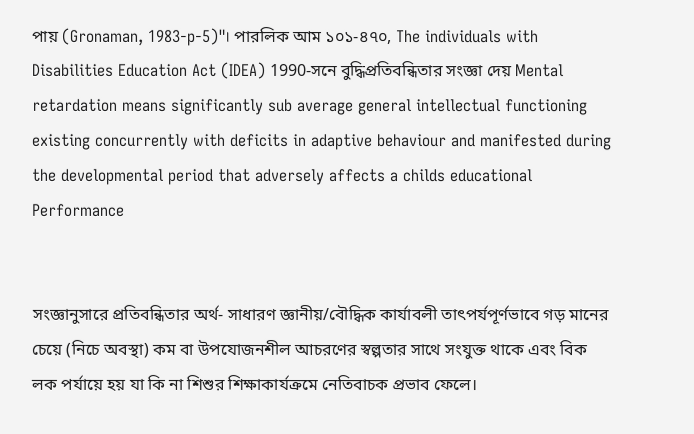পায় (Gronaman, 1983-p-5)"। পারলিক আম ১০১-৪৭০, The individuals with Disabilities Education Act (IDEA) 1990-সনে বুদ্ধিপ্রতিবন্ধিতার সংজ্ঞা দেয় Mental retardation means significantly sub average general intellectual functioning existing concurrently with deficits in adaptive behaviour and manifested during the developmental period that adversely affects a childs educational Performance


সংজ্ঞানুসারে প্রতিবন্ধিতার অর্থ- সাধারণ জ্ঞানীয়/বৌদ্ধিক কার্যাবলী তাৎপর্যপূর্ণভাবে গড় মানের চেয়ে (নিচে অবস্থা) কম বা উপযোজনশীল আচরণের স্বল্পতার সাথে সংযুক্ত থাকে এবং বিক লক পর্যায়ে হয় যা কি না শিশুর শিক্ষাকার্যক্রমে নেতিবাচক প্রভাব ফেলে।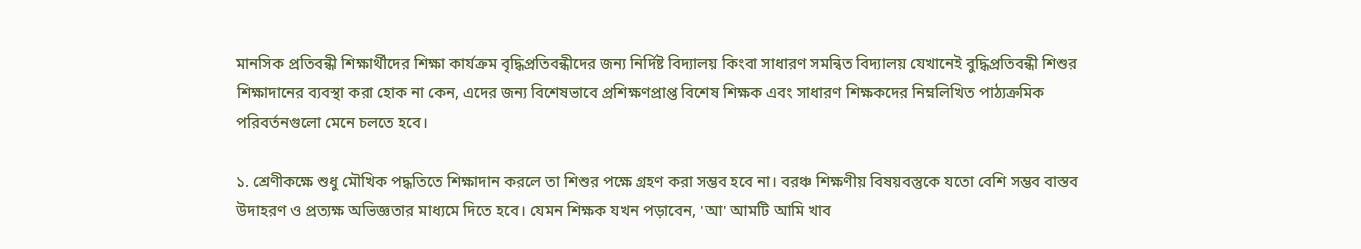মানসিক প্রতিবন্ধী শিক্ষার্থীদের শিক্ষা কার্যক্রম বৃদ্ধিপ্রতিবন্ধীদের জন্য নির্দিষ্ট বিদ্যালয় কিংবা সাধারণ সমন্বিত বিদ্যালয় যেখানেই বুদ্ধিপ্রতিবন্ধী শিশুর শিক্ষাদানের ব্যবস্থা করা হোক না কেন, এদের জন্য বিশেষভাবে প্রশিক্ষণপ্রাপ্ত বিশেষ শিক্ষক এবং সাধারণ শিক্ষকদের নিম্নলিখিত পাঠ্যক্রমিক পরিবর্তনগুলো মেনে চলতে হবে।

১. শ্রেণীকক্ষে শুধু মৌখিক পদ্ধতিতে শিক্ষাদান করলে তা শিশুর পক্ষে গ্রহণ করা সম্ভব হবে না। বরঞ্চ শিক্ষণীয় বিষয়বস্তুকে যতো বেশি সম্ভব বাস্তব উদাহরণ ও প্রত্যক্ষ অভিজ্ঞতার মাধ্যমে দিতে হবে। যেমন শিক্ষক যখন পড়াবেন, 'আ' আমটি আমি খাব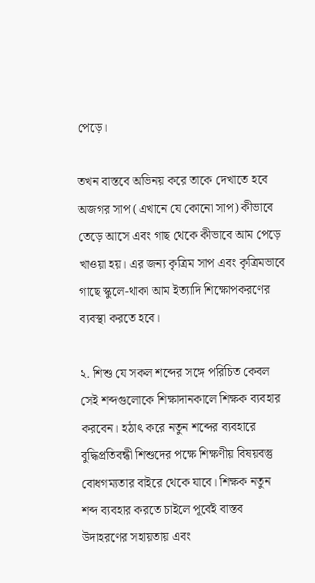পেড়ে।

তখন বাস্তবে অভিনয় করে তাকে দেখাতে হবে অজগর সাপ (এখানে যে কোনো সাপ) কীভাবে তেড়ে আসে এবং গাছ থেকে কীভাবে আম পেড়ে খাওয়া হয়। এর জন্য কৃত্রিম সাপ এবং কৃত্রিমভাবে গাছে স্কুলে-থাকা আম ইত্যাদি শিক্ষোপকরণের ব্যবস্থা করতে হবে।

২. শিশু যে সকল শব্দের সঙ্গে পরিচিত কেবল সেই শব্দগুলোকে শিক্ষাদানকালে শিক্ষক ব্যবহার করবেন। হঠাৎ করে নতুন শব্দের ব্যবহারে বুদ্ধিপ্রতিবন্ধী শিশুদের পক্ষে শিক্ষণীয় বিষয়বস্তু বোধগম্যতার বাইরে থেকে যাবে। শিক্ষক নতুন শব্দ ব্যবহার করতে চাইলে পূর্বেই বাস্তব উদাহরণের সহায়তায় এবং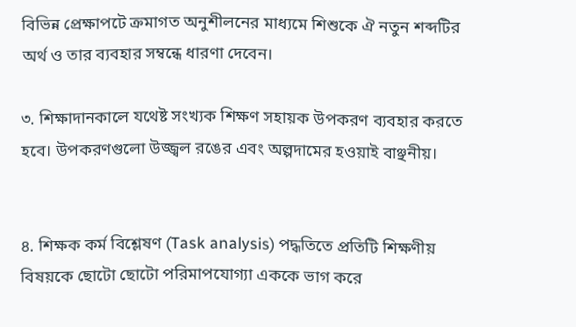বিভিন্ন প্রেক্ষাপটে ক্রমাগত অনুশীলনের মাধ্যমে শিশুকে ঐ নতুন শব্দটির অর্থ ও তার ব্যবহার সম্বন্ধে ধারণা দেবেন।

৩. শিক্ষাদানকালে যথেষ্ট সংখ্যক শিক্ষণ সহায়ক উপকরণ ব্যবহার করতে হবে। উপকরণগুলো উজ্জ্বল রঙের এবং অল্পদামের হওয়াই বাঞ্ছনীয়।


৪. শিক্ষক কর্ম বিশ্লেষণ (Task analysis) পদ্ধতিতে প্রতিটি শিক্ষণীয় বিষয়কে ছোটো ছোটো পরিমাপযোগ্যা এককে ভাগ করে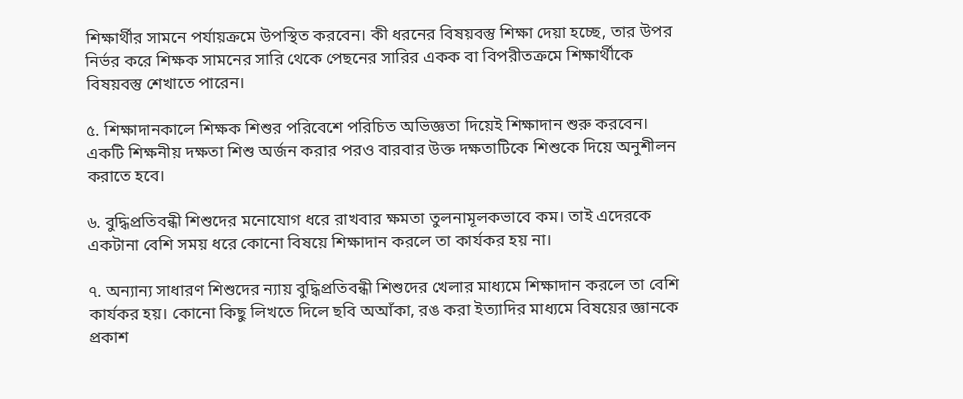শিক্ষার্থীর সামনে পর্যায়ক্রমে উপস্থিত করবেন। কী ধরনের বিষয়বস্তু শিক্ষা দেয়া হচ্ছে, তার উপর নির্ভর করে শিক্ষক সামনের সারি থেকে পেছনের সারির একক বা বিপরীতক্রমে শিক্ষার্থীকে বিষয়বস্তু শেখাতে পারেন।

৫. শিক্ষাদানকালে শিক্ষক শিশুর পরিবেশে পরিচিত অভিজ্ঞতা দিয়েই শিক্ষাদান শুরু করবেন। একটি শিক্ষনীয় দক্ষতা শিশু অর্জন করার পরও বারবার উক্ত দক্ষতাটিকে শিশুকে দিয়ে অনুশীলন করাতে হবে।

৬. বুদ্ধিপ্রতিবন্ধী শিশুদের মনোযোগ ধরে রাখবার ক্ষমতা তুলনামূলকভাবে কম। তাই এদেরকে একটানা বেশি সময় ধরে কোনো বিষয়ে শিক্ষাদান করলে তা কার্যকর হয় না।

৭. অন্যান্য সাধারণ শিশুদের ন্যায় বুদ্ধিপ্রতিবন্ধী শিশুদের খেলার মাধ্যমে শিক্ষাদান করলে তা বেশি কার্যকর হয়। কোনো কিছু লিখতে দিলে ছবি অআঁকা, রঙ করা ইত্যাদির মাধ্যমে বিষয়ের জ্ঞানকে প্রকাশ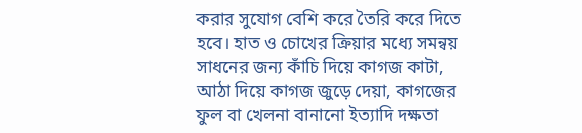করার সুযোগ বেশি করে তৈরি করে দিতে হবে। হাত ও চোখের ক্রিয়ার মধ্যে সমন্বয় সাধনের জন্য কাঁচি দিয়ে কাগজ কাটা, আঠা দিয়ে কাগজ জুড়ে দেয়া, কাগজের ফুল বা খেলনা বানানো ইত্যাদি দক্ষতা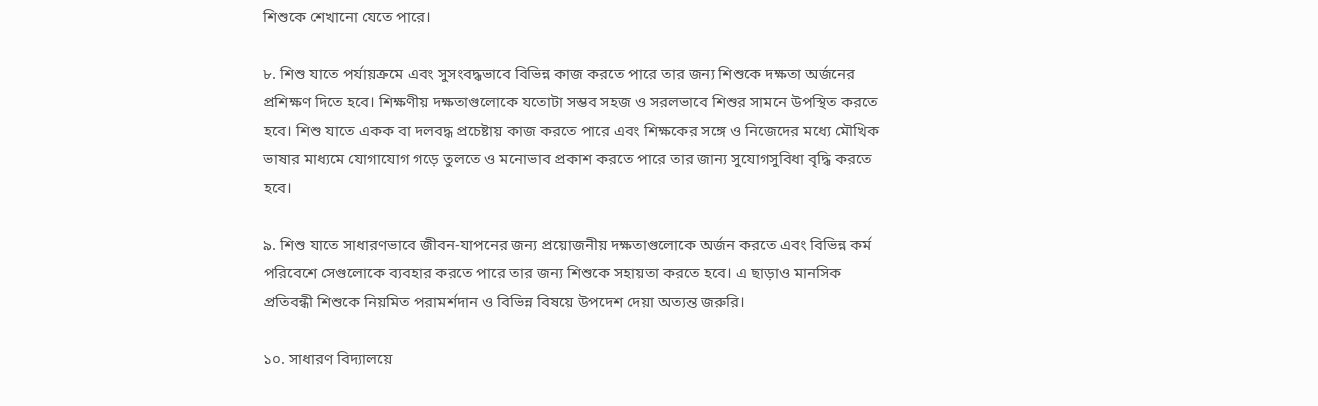শিশুকে শেখানো যেতে পারে।

৮. শিশু যাতে পর্যায়ক্রমে এবং সুসংবদ্ধভাবে বিভিন্ন কাজ করতে পারে তার জন্য শিশুকে দক্ষতা অর্জনের প্রশিক্ষণ দিতে হবে। শিক্ষণীয় দক্ষতাগুলোকে যতোটা সম্ভব সহজ ও সরলভাবে শিশুর সামনে উপস্থিত করতে হবে। শিশু যাতে একক বা দলবদ্ধ প্রচেষ্টায় কাজ করতে পারে এবং শিক্ষকের সঙ্গে ও নিজেদের মধ্যে মৌখিক ভাষার মাধ্যমে যোগাযোগ গড়ে তুলতে ও মনোভাব প্রকাশ করতে পারে তার জান্য সুযোগসুবিধা বৃদ্ধি করতে হবে।

৯. শিশু যাতে সাধারণভাবে জীবন-যাপনের জন্য প্রয়োজনীয় দক্ষতাগুলোকে অর্জন করতে এবং বিভিন্ন কর্ম পরিবেশে সেগুলোকে ব্যবহার করতে পারে তার জন্য শিশুকে সহায়তা করতে হবে। এ ছাড়াও মানসিক প্রতিবন্ধী শিশুকে নিয়মিত পরামর্শদান ও বিভিন্ন বিষয়ে উপদেশ দেয়া অত্যন্ত জরুরি।

১০. সাধারণ বিদ্যালয়ে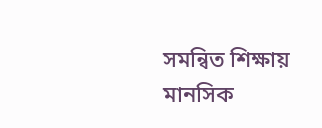সমন্বিত শিক্ষায় মানসিক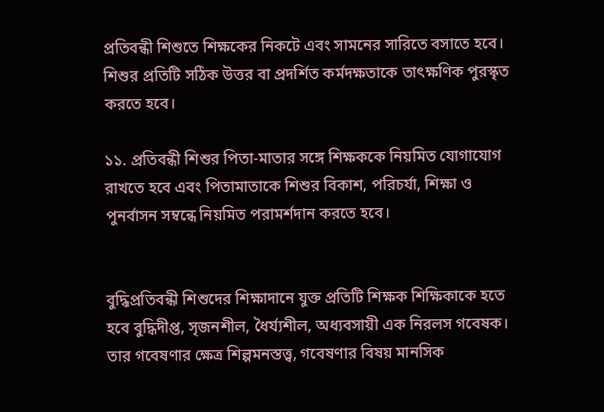প্রতিবন্ধী শিশুতে শিক্ষকের নিকটে এবং সামনের সারিতে বসাতে হবে। শিশুর প্রতিটি সঠিক উত্তর বা প্রদর্শিত কর্মদক্ষতাকে তাৎক্ষণিক পুরস্কৃত করতে হবে।

১১. প্রতিবন্ধী শিশুর পিতা-মাতার সঙ্গে শিক্ষককে নিয়মিত যোগাযোগ রাখতে হবে এবং পিতামাতাকে শিশুর বিকাশ, পরিচর্যা, শিক্ষা ও পুনর্বাসন সম্বন্ধে নিয়মিত পরামর্শদান করতে হবে।


বুদ্ধিপ্রতিবন্ধী শিশুদের শিক্ষাদানে যুক্ত প্রতিটি শিক্ষক শিক্ষিকাকে হতে হবে বুদ্ধিদীপ্ত, সৃজনশীল, ধৈর্য্যশীল, অধ্যবসায়ী এক নিরলস গবেষক। তার গবেষণার ক্ষেত্র শিল্পমনস্তত্ত্ব, গবেষণার বিষয় মানসিক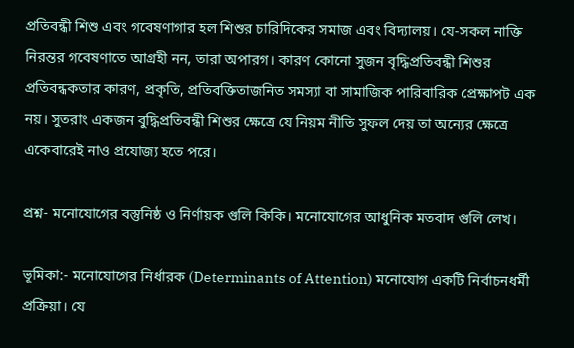প্রতিবন্ধী শিশু এবং গবেষণাগার হল শিশুর চারিদিকের সমাজ এবং বিদ্যালয়। যে-সকল নাক্তি নিরন্তর গবেষণাতে আগ্রহী নন, তারা অপারগ। কারণ কোনো সুজন বৃদ্ধিপ্রতিবন্ধী শিশুর প্রতিবন্ধকতার কারণ, প্রকৃতি, প্রতিবক্তিতাজনিত সমস্যা বা সামাজিক পারিবারিক প্রেক্ষাপট এক নয়। সুতরাং একজন বুদ্ধিপ্রতিবন্ধী শিশুর ক্ষেত্রে যে নিয়ম নীতি সুফল দেয় তা অন্যের ক্ষেত্রে একেবারেই নাও প্রযোজ্য হতে পরে।

প্রশ্ন- মনোযোগের বস্তুনিষ্ঠ ও নির্ণায়ক গুলি কিকি। মনোযোগের আধুনিক মতবাদ গুলি লেখ।

ভূমিকা:- মনোযোগের নির্ধারক (Determinants of Attention) মনোযোগ একটি নির্বাচনধর্মী প্রক্রিয়া। যে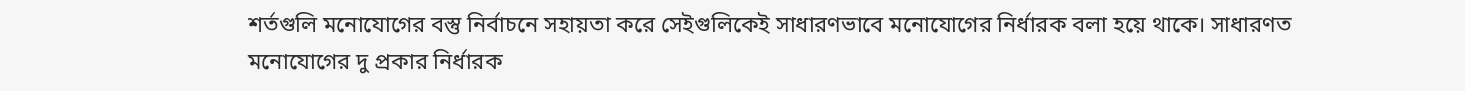শর্তগুলি মনোযোগের বস্তু নির্বাচনে সহায়তা করে সেইগুলিকেই সাধারণভাবে মনোযোগের নির্ধারক বলা হয়ে থাকে। সাধারণত মনোযোগের দু প্রকার নির্ধারক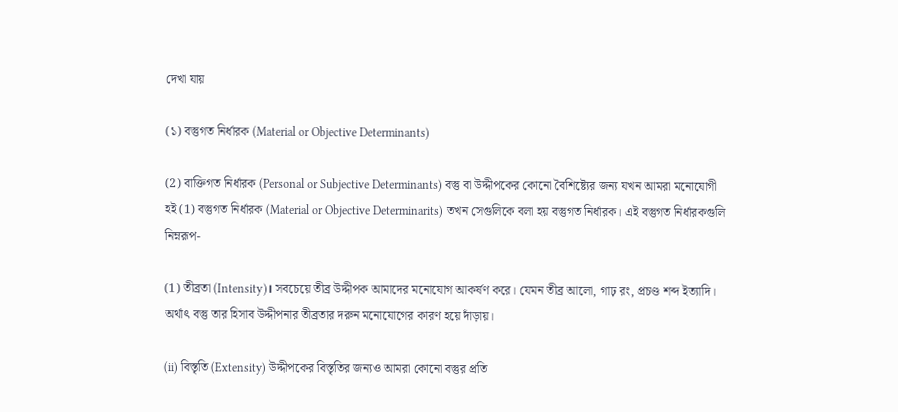দেখা যায়

(১) বস্তুগত নির্ধারক (Material or Objective Determinants)

(2) বাক্তিগত নির্ধারক (Personal or Subjective Determinants) বস্তু বা উদ্দীপকের কোনো বৈশিষ্ট্যের জন্য যখন আমরা মনোযোগী হই (1) বস্তুগত নির্ধারক (Material or Objective Determinarits) তখন সেগুলিকে বলা হয় বস্তুগত নির্ধারক। এই বস্তুগত নির্ধারকগুলি নিম্নরূপ-

(1) তীব্রতা (Intensity)। সবচেয়ে তীব্র উদ্দীপক আমাদের মনোযোগ আকর্ষণ করে। যেমন তীব্র আলো, গাঢ় রং, প্রচণ্ড শব্দ ইত্যাদি। অর্থাৎ বস্তু তার হিসাব উদ্দীপনার তীব্রতার দরুন মনোযোগের কারণ হয়ে দাঁড়ায়।

(ii) বিস্তৃতি (Extensity) উদ্দীপকের বিস্তৃতির জন্যও আমরা কোনো বস্তুর প্রতি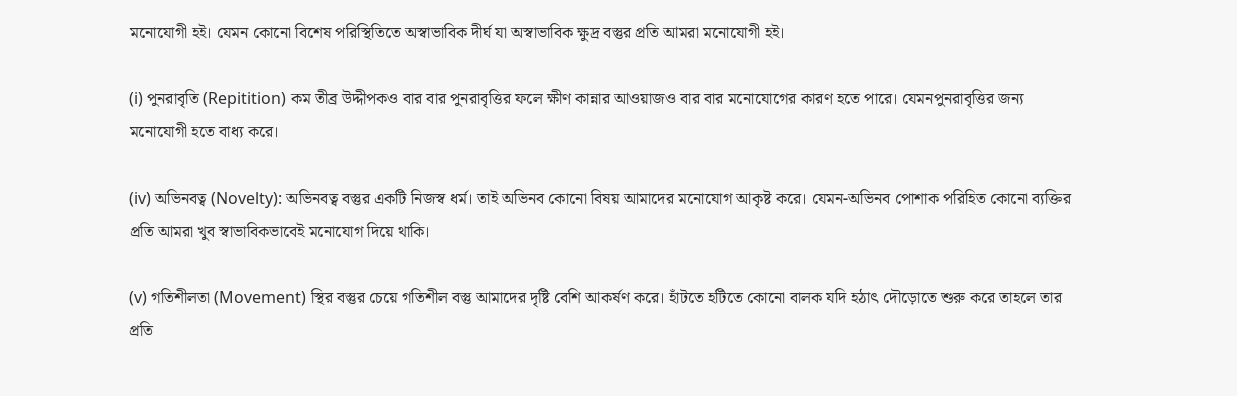মনোযোগী হই। যেমন কোনো বিশেষ পরিস্থিতিতে অস্বাভাবিক দীর্ঘ যা অস্বাভাবিক ক্ষুদ্র বস্তুর প্রতি আমরা মনোযোগী হই।

(i) পুনরাবৃতি (Repitition) কম তীব্র উদ্দীপকও বার বার পুনরাবৃত্তির ফলে ক্ষীণ কান্নার আওয়াজও বার বার মনোযোগের কারণ হতে পারে। যেমনপুনরাবৃত্তির জন্য মনোযোগী হতে বাধ্য করে।

(iv) অভিনবত্ব (Novelty): অভিনবত্ব বস্তুর একটি নিজস্ব ধর্ম। তাই অভিনব কোনো বিষয় আমাদের মনোযোগ আকৃষ্ট করে। যেমন-অভিনব পোশাক পরিহিত কোনো ব্যক্তির প্রতি আমরা খুব স্বাভাবিকভাবেই মনোযোগ দিয়ে থাকি।

(v) গতিশীলতা (Movement) স্থির বস্তুর চেয়ে গতিশীল বস্তু আমাদের দৃষ্টি বেশি আকর্ষণ করে। হাঁটতে হটিতে কোনো বালক যদি হঠাৎ দৌড়োতে শুরু করে তাহলে তার প্রতি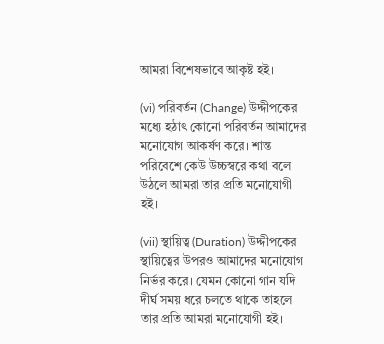আমরা বিশেষভাবে আকৃষ্ট হই।

(vi) পরিবর্তন (Change) উদ্দীপকের মধ্যে হঠাৎ কোনো পরিবর্তন আমাদের মনোযোগ আকর্ষণ করে। শান্ত পরিবেশে কেউ উচ্চস্বরে কথা বলে উঠলে আমরা তার প্রতি মনোযোগী হই।

(vii) স্থায়িত্ব (Duration) উদ্দীপকের স্থায়িত্বের উপরও আমাদের মনোযোগ নির্ভর করে। যেমন কোনো গান যদি দীর্ঘ সময় ধরে চলতে থাকে তাহলে তার প্রতি আমরা মনোযোগী হই।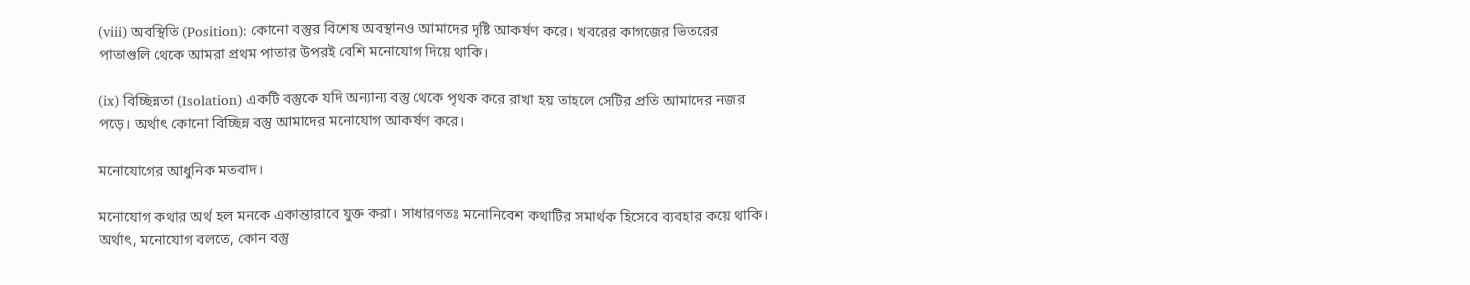(viii) অবস্থিতি (Position): কোনো বস্তুর বিশেষ অবস্থানও আমাদের দৃষ্টি আকর্ষণ করে। খবরের কাগজের ভিতরের পাতাগুলি থেকে আমরা প্রথম পাতার উপরই বেশি মনোযোগ দিয়ে থাকি।

(ix) বিচ্ছিন্নতা (Isolation) একটি বস্তুকে যদি অন্যান্য বস্তু থেকে পৃথক করে রাখা হয় তাহলে সেটির প্রতি আমাদের নজর পড়ে। অর্থাৎ কোনো বিচ্ছিন্ন বস্তু আমাদের মনোযোগ আকর্ষণ করে।

মনোযোগের আধুনিক মতবাদ।

মনোযোগ কথার অর্থ হল মনকে একান্তারাবে যুক্ত করা। সাধারণতঃ মনোনিবেশ কথাটির সমার্থক হিসেবে ব্যবহার কয়ে থাকি। অর্থাৎ, মনোযোগ বলতে, কোন বস্তু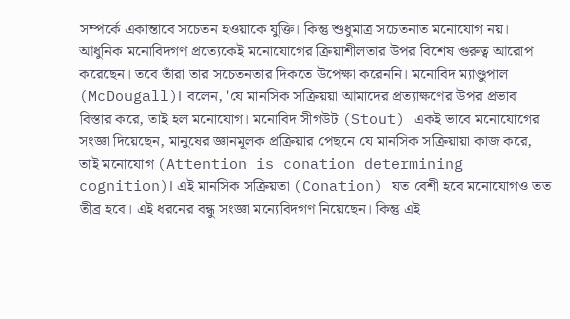সম্পর্কে একান্তাবে সচেতন হওয়াকে যুক্তি। কিন্তু শুধুমাত্র সচেতনাত মনোযোগ নয়। আধুনিক মনোবিদগণ প্রত্যেকেই মনোযোগের ক্রিয়াশীলতার উপর বিশেষ গুরুত্ব আরোপ করেছেন। তবে তাঁরা তার সচেতনতার দিকতে উপেক্ষা করেননি। মনোবিদ ম্যাণ্ডুপাল (McDougall)। বলেন, 'যে মানসিক সক্রিয়য়া আমাদের প্রত্যাক্ষণের উপর প্রভাব বিস্তার করে, তাই হল মনোযোগ। মনোবিদ সীগউট (Stout) একই ভাবে মনোযোগের সংজ্ঞা দিয়েছেন, মানুষের জ্ঞানমূলক প্রক্রিয়ার পেছনে যে মানসিক সক্রিয়ায়া কাজ করে, তাই মনোযোগ (Attention is conation determining cognition)। এই মানসিক সক্রিয়তা (Conation) যত বেশী হবে মনোযোগও তত তীব্র হবে। এই ধরনের বন্ধু সংজ্ঞা মন্যেবিদগণ নিয়েছেন। কিন্তু এই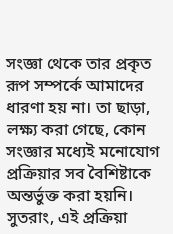সংজ্ঞা থেকে তার প্রকৃত রূপ সম্পর্কে আমাদের ধারণা হয় না। তা ছাড়া, লক্ষ্য করা গেছে, কোন সংজ্ঞার মধ্যেই মনোযোগ প্রক্রিয়ার সব বৈশিষ্টাকে অন্তর্ভুক্ত করা হয়নি। সুতরাং, এই প্রক্রিয়া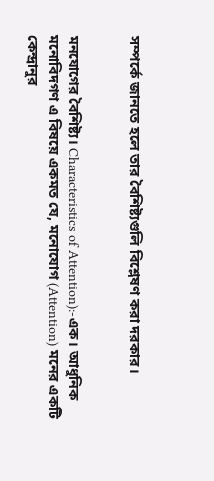সম্পর্কে জানতে হলে তার বৈশিষ্ট্যগুলি বিশ্লেষণ করা দরকার।


মনযোগের বৈশিষ্ট্য। Characteristics of Attention):-এক। আধুনিক মনোবিদগণ এ বিষয়ে একমত যে, মনোযোগ (Attention) মনের একটি কেন্দ্রানুর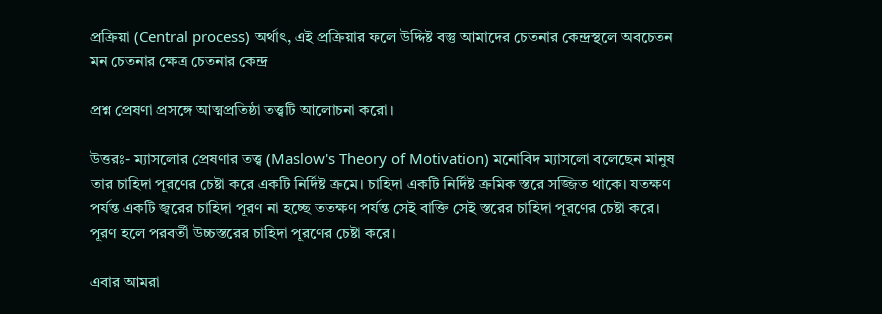প্রক্রিয়া (Central process) অর্থাৎ, এই প্রক্রিয়ার ফলে উদ্দিষ্ট বস্তু আমাদের চেতনার কেন্দ্রস্থলে অবচেতন মন চেতনার ক্ষেত্র চেতনার কেন্দ্র

প্রশ্ন প্রেষণা প্রসঙ্গে আত্মপ্রতিষ্ঠা তত্ত্বটি আলোচনা করো।

উত্তরঃ- ম্যাসলোর প্রেষণার তত্ত্ব (Maslow's Theory of Motivation) মনোবিদ ম্যাসলো বলেছেন মানুষ তার চাহিদা পূরণের চেষ্টা করে একটি নির্দিষ্ট ক্রমে। চাহিদা একটি নির্দিষ্ট ক্রমিক স্তরে সজ্জিত থাকে। যতক্ষণ পর্যন্ত একটি জ্বরের চাহিদা পূরণ না হচ্ছে ততক্ষণ পর্যন্ত সেই বাক্তি সেই স্তরের চাহিদা পূরণের চেষ্টা করে। পূরণ হলে পরবর্তী উচ্চস্তরের চাহিদা পূরণের চেষ্টা করে।

এবার আমরা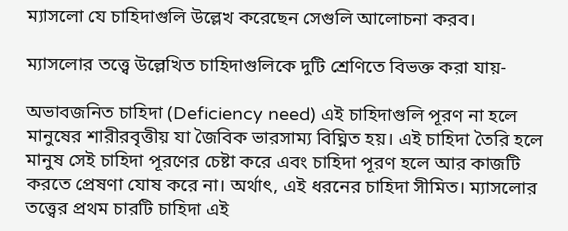ম্যাসলো যে চাহিদাগুলি উল্লেখ করেছেন সেগুলি আলোচনা করব।

ম্যাসলোর তত্ত্বে উল্লেখিত চাহিদাগুলিকে দুটি শ্রেণিতে বিভক্ত করা যায়-

অভাবজনিত চাহিদা (Deficiency need) এই চাহিদাগুলি পূরণ না হলে মানুষের শারীরবৃত্তীয় যা জৈবিক ভারসাম্য বিঘ্নিত হয়। এই চাহিদা তৈরি হলে মানুষ সেই চাহিদা পূরণের চেষ্টা করে এবং চাহিদা পূরণ হলে আর কাজটি করতে প্রেষণা যোষ করে না। অর্থাৎ, এই ধরনের চাহিদা সীমিত। ম্যাসলোর তত্ত্বের প্রথম চারটি চাহিদা এই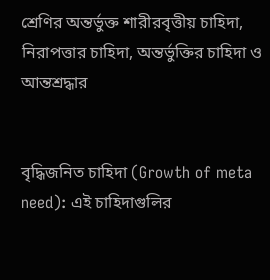শ্রেণির অন্তর্ভুক্ত শারীরবৃত্তীয় চাহিদা, নিরাপত্তার চাহিদা, অন্তর্ভুক্তির চাহিদা ও আন্তশ্রদ্ধার


বৃদ্ধিজনিত চাহিদা (Growth of meta need): এই চাহিদাগুলির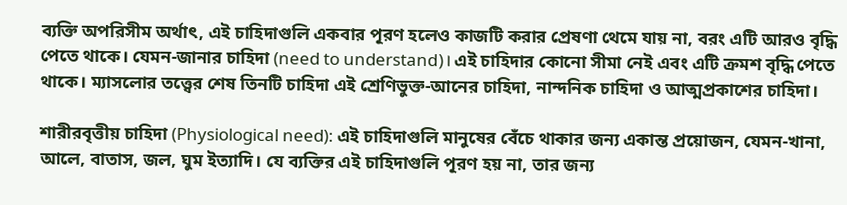ব্যক্তি অপরিসীম অর্থাৎ, এই চাহিদাগুলি একবার পূরণ হলেও কাজটি করার প্রেষণা থেমে যায় না, বরং এটি আরও বৃদ্ধি পেতে থাকে। যেমন-জানার চাহিদা (need to understand)। এই চাহিদার কোনো সীমা নেই এবং এটি ক্রমশ বৃদ্ধি পেতে থাকে। ম্যাসলোর তত্ত্বের শেষ তিনটি চাহিদা এই শ্রেণিভুক্ত-আনের চাহিদা, নান্দনিক চাহিদা ও আত্মপ্রকাশের চাহিদা।

শারীরবৃত্তীয় চাহিদা (Physiological need): এই চাহিদাগুলি মানুষের বেঁচে থাকার জন্য একান্ত প্রয়োজন, যেমন-খানা, আলে, বাতাস, জল, ঘুম ইত্যাদি। যে ব্যক্তির এই চাহিদাগুলি পূরণ হয় না, তার জন্য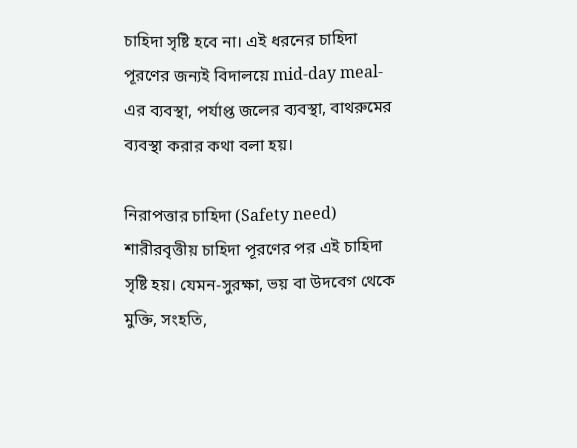চাহিদা সৃষ্টি হবে না। এই ধরনের চাহিদা পূরণের জন্যই বিদালয়ে mid-day meal-এর ব্যবস্থা, পর্যাপ্ত জলের ব্যবস্থা, বাথরুমের ব্যবস্থা করার কথা বলা হয়।

নিরাপত্তার চাহিদা (Safety need) শারীরবৃত্তীয় চাহিদা পূরণের পর এই চাহিদা সৃষ্টি হয়। যেমন-সুরক্ষা, ভয় বা উদবেগ থেকে মুক্তি, সংহতি,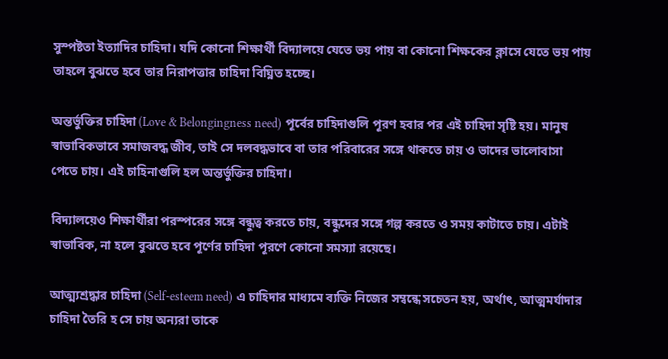সুস্পষ্টতা ইত্যাদির চাহিদা। যদি কোনো শিক্ষার্থী বিদ্যালয়ে যেতে ভয় পায় বা কোনো শিক্ষকের ক্লাসে যেতে ভয় পায় তাহলে বুঝতে হবে তার নিরাপত্তার চাহিদা বিঘ্নিত হচ্ছে।

অন্তর্ভুক্তির চাহিদা (Love & Belongingness need) পূর্বের চাহিদাগুলি পূরণ হবার পর এই চাহিদা সৃষ্টি হয়। মানুষ স্বাভাবিকভাবে সমাজবদ্ধ জীব, তাই সে দলবদ্ধভাবে বা তার পরিবারের সঙ্গে থাকতে চায় ও ভাদের ভালোবাসা পেতে চায়। এই চাহিনাগুলি হল অন্তর্ভুক্তির চাহিদা।

বিদ্যালয়েও শিক্ষার্থীরা পরস্পরের সঙ্গে বন্ধুত্ব করতে চায়, বন্ধুদের সঙ্গে গল্প করতে ও সময় কাটাতে চায়। এটাই স্বাভাবিক, না হলে বুঝতে হবে পূর্ণের চাহিদা পূরণে কোনো সমস্যা রয়েছে।

আত্ম্যশ্রদ্ধার চাহিদা (Self-esteem need) এ চাহিদার মাধ্যমে ব্যক্তি নিজের সম্বন্ধে সচেতন হয়, অর্থাৎ, আত্মমর্যাদার চাহিদা তৈরি হ সে চায় অন্যরা তাকে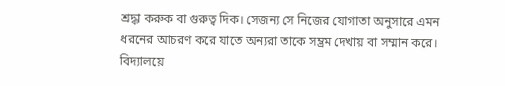শ্রদ্ধা করুক বা গুরুত্ব দিক। সেজন্য সে নিজের যোগাতা অনুসারে এমন ধরনের আচরণ করে যাতে অন্যরা তাকে সম্ভ্রম দেখায় বা সম্মান করে। বিদ্যালয়ে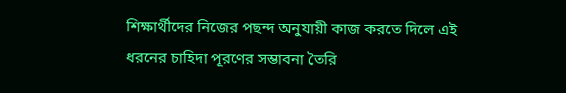শিক্ষার্থীদের নিজের পছন্দ অনুযায়ী কাজ করতে দিলে এই ধরনের চাহিদা পূরণের সম্ভাবনা তৈরি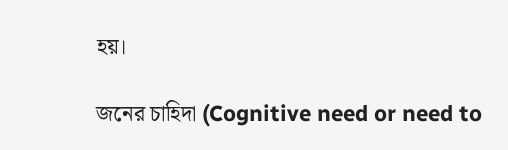হয়।

জনের চাহিদা (Cognitive need or need to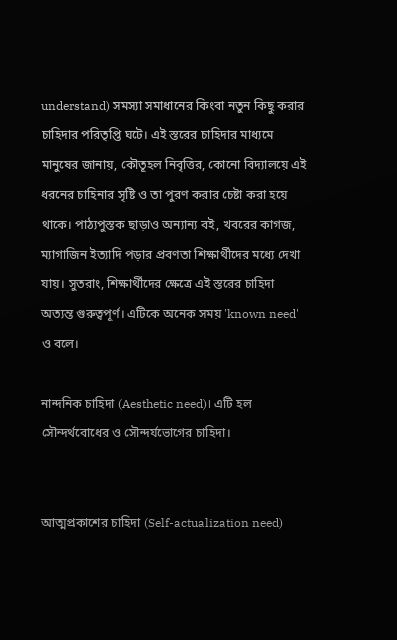understand) সমস্যা সমাধানের কিংবা নতুন কিছু করার চাহিদার পরিতৃপ্তি ঘটে। এই স্তরের চাহিদার মাধ্যমে মানুষের জানায়, কৌতূহল নিবৃত্তির, কোনো বিদ্যালয়ে এই ধরনের চাহিনার সৃষ্টি ও তা পুরণ করার চেষ্টা করা হয়ে থাকে। পাঠ্যপুস্তক ছাড়াও অন্যান্য বই, খবরের কাগজ, ম্যাগাজিন ইত্যাদি পড়ার প্রবণতা শিক্ষার্থীদের মধ্যে দেখা যায়। সুতরাং, শিক্ষার্থীদের ক্ষেত্রে এই স্তরের চাহিদা অত্যন্ত গুরুত্বপূর্ণ। এটিকে অনেক সময় 'known need' ও বলে।

নান্দনিক চাহিদা (Aesthetic need)। এটি হল সৌন্দর্থবোধের ও সৌন্দর্যভোগের চাহিদা।


আত্মপ্রকাশের চাহিদা (Self-actualization need)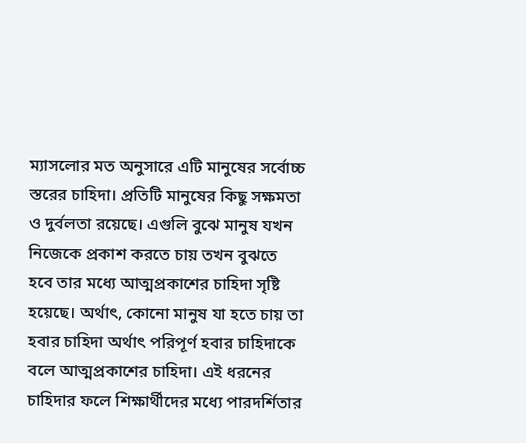ম্যাসলোর মত অনুসারে এটি মানুষের সর্বোচ্চ স্তরের চাহিদা। প্রতিটি মানুষের কিছু সক্ষমতা ও দুর্বলতা রয়েছে। এগুলি বুঝে মানুষ যখন নিজেকে প্রকাশ করতে চায় তখন বুঝতে হবে তার মধ্যে আত্মপ্রকাশের চাহিদা সৃষ্টি হয়েছে। অর্থাৎ, কোনো মানুষ যা হতে চায় তা হবার চাহিদা অর্থাৎ পরিপূর্ণ হবার চাহিদাকে বলে আত্মপ্রকাশের চাহিদা। এই ধরনের চাহিদার ফলে শিক্ষার্থীদের মধ্যে পারদর্শিতার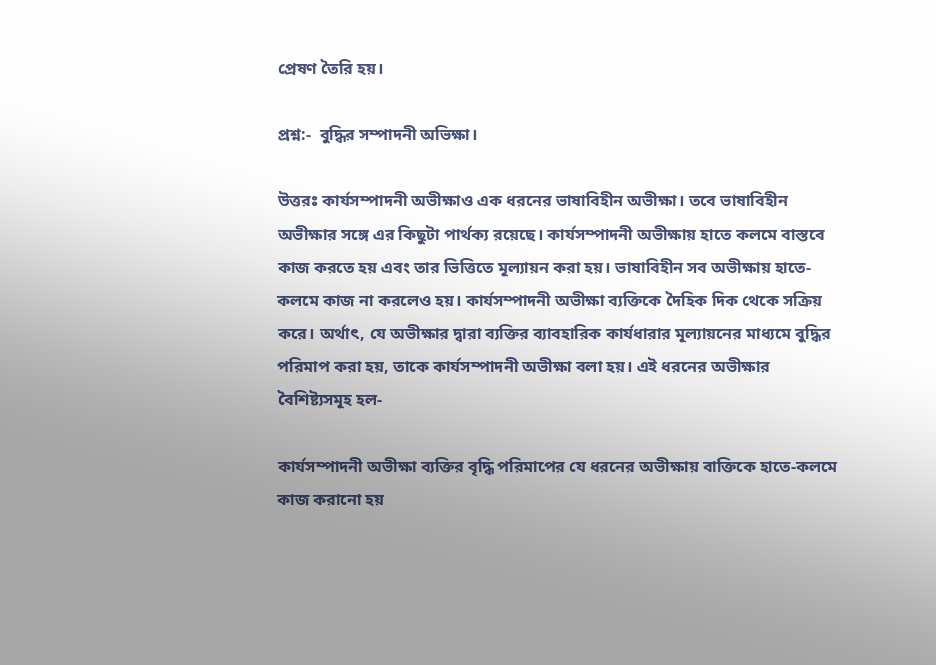প্রেষণ তৈরি হয়।

প্রশ্ন:-  বুদ্ধির সম্পাদনী অভিক্ষা।

উত্তরঃ কার্যসম্পাদনী অভীক্ষাও এক ধরনের ভাষাবিহীন অভীক্ষা। তবে ভাষাবিহীন অভীক্ষার সঙ্গে এর কিছুটা পার্থক্য রয়েছে। কার্যসম্পাদনী অভীক্ষায় হাতে কলমে বাস্তবে কাজ করতে হয় এবং তার ভিত্তিতে মূল্যায়ন করা হয়। ভাষাবিহীন সব অভীক্ষায় হাতে-কলমে কাজ না করলেও হয়। কার্যসম্পাদনী অভীক্ষা ব্যক্তিকে দৈহিক দিক থেকে সক্রিয় করে। অর্থাৎ, যে অভীক্ষার দ্বারা ব্যক্তির ব্যাবহারিক কার্যধারার মূল্যায়নের মাধ্যমে বুদ্ধির পরিমাপ করা হয়, তাকে কার্যসম্পাদনী অভীক্ষা বলা হয়। এই ধরনের অভীক্ষার বৈশিষ্ট্যসমূহ হল-

কার্যসম্পাদনী অভীক্ষা ব্যক্তির বৃদ্ধি পরিমাপের যে ধরনের অভীক্ষায় বাক্তিকে হাতে-কলমে কাজ করানো হয়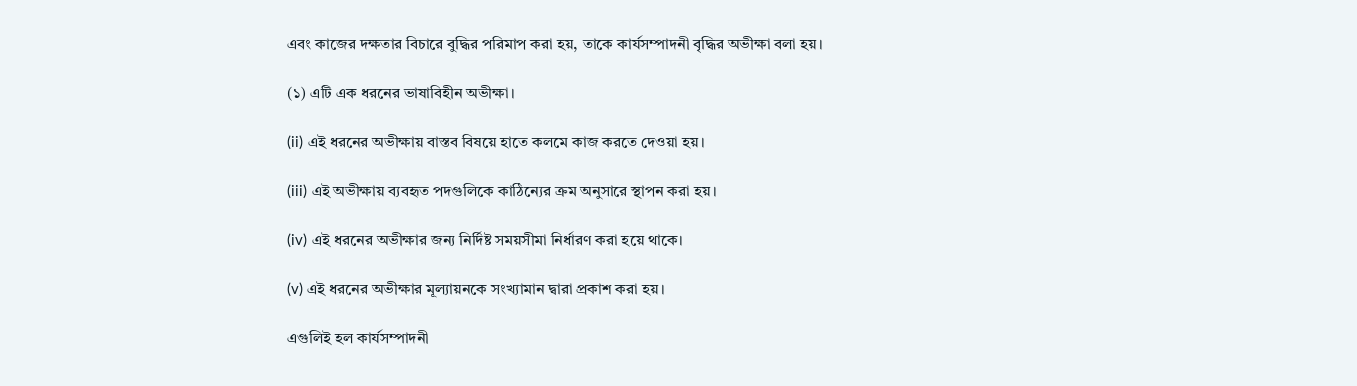এবং কাজের দক্ষতার বিচারে বুদ্ধির পরিমাপ করা হয়, তাকে কার্যসম্পাদনী বৃদ্ধির অভীক্ষা বলা হয়।

(১) এটি এক ধরনের ভাষাবিহীন অভীক্ষা।

(ii) এই ধরনের অভীক্ষায় বাস্তব বিষয়ে হাতে কলমে কাজ করতে দেওয়া হয়।

(iii) এই অভীক্ষায় ব্যবহৃত পদগুলিকে কাঠিন্যের ক্রম অনুসারে স্থাপন করা হয়।

(iv) এই ধরনের অভীক্ষার জন্য নির্দিষ্ট সময়সীমা নির্ধারণ করা হয়ে থাকে।

(v) এই ধরনের অভীক্ষার মূল্যায়নকে সংখ্যামান দ্বারা প্রকাশ করা হয়।

এগুলিই হল কার্যসম্পাদনী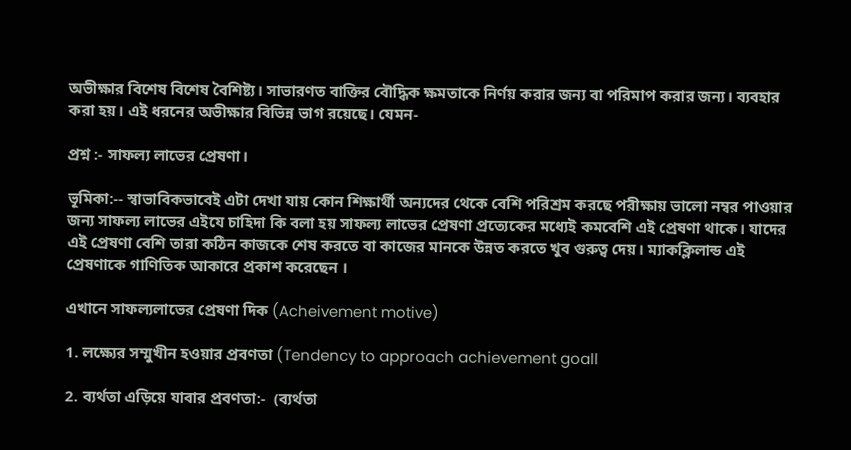অভীক্ষার বিশেষ বিশেষ বৈশিষ্ট্য। সাভারণত বাক্তির বৌদ্ধিক ক্ষমতাকে নির্ণয় করার জন্য বা পরিমাপ করার জন্য। ব্যবহার করা হয়। এই ধরনের অভীক্ষার বিভিন্ন ভাগ রয়েছে। যেমন-

প্রশ্ন :- সাফল্য লাভের প্রেষণা।

ভূমিকা:-- স্বাভাবিকভাবেই এটা দেখা যায় কোন শিক্ষার্থী অন্যদের থেকে বেশি পরিশ্রম করছে পরীক্ষায় ভালো নম্বর পাওয়ার জন্য সাফল্য লাভের এইযে চাহিদা কি বলা হয় সাফল্য লাভের প্রেষণা প্রত্যেকের মধ্যেই কমবেশি এই প্রেষণা থাকে। যাদের এই প্রেষণা বেশি তারা কঠিন কাজকে শেষ করতে বা কাজের মানকে উন্নত করতে খুব গুরুত্ব দেয়। ম্যাকক্লিলান্ড এই প্রেষণাকে গাণিতিক আকারে প্রকাশ করেছেন ।

এখানে সাফল্যলাভের প্রেষণা দিক (Acheivement motive)

1. লক্ষ্যের সম্মুখীন হওয়ার প্রবণতা (Tendency to approach achievement goall

2. ব্যর্থতা এড়িয়ে যাবার প্রবণতা:-  (ব্যর্থতা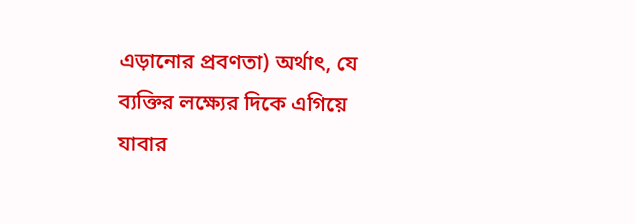এড়ানোর প্রবণতা) অর্থাৎ, যে ব্যক্তির লক্ষ্যের দিকে এগিয়ে যাবার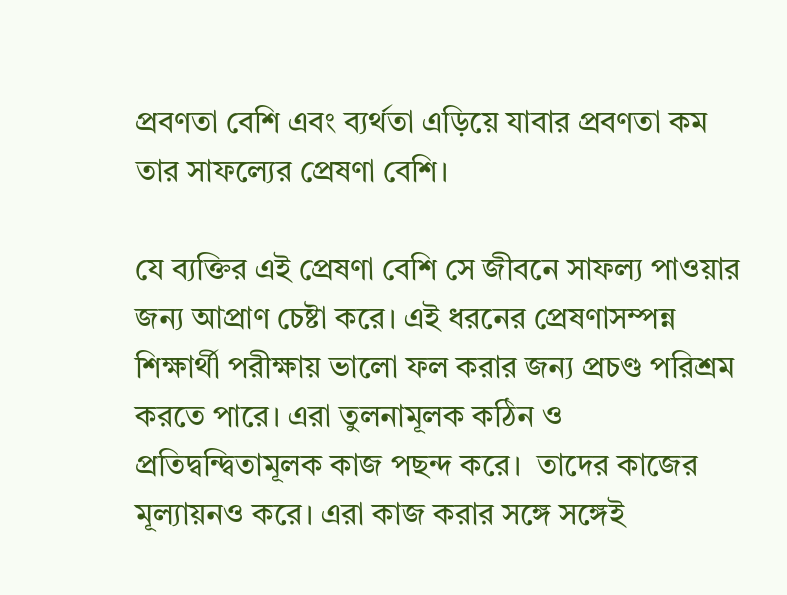প্রবণতা বেশি এবং ব্যর্থতা এড়িয়ে যাবার প্রবণতা কম তার সাফল্যের প্রেষণা বেশি।

যে ব্যক্তির এই প্রেষণা বেশি সে জীবনে সাফল্য পাওয়ার জন্য আপ্রাণ চেষ্টা করে। এই ধরনের প্রেষণাসম্পন্ন শিক্ষার্থী পরীক্ষায় ভালো ফল করার জন্য প্রচণ্ড পরিশ্রম করতে পারে। এরা তুলনামূলক কঠিন ও প্রতিদ্বন্দ্বিতামূলক কাজ পছন্দ করে।  তাদের কাজের মূল্যায়নও করে। এরা কাজ করার সঙ্গে সঙ্গেই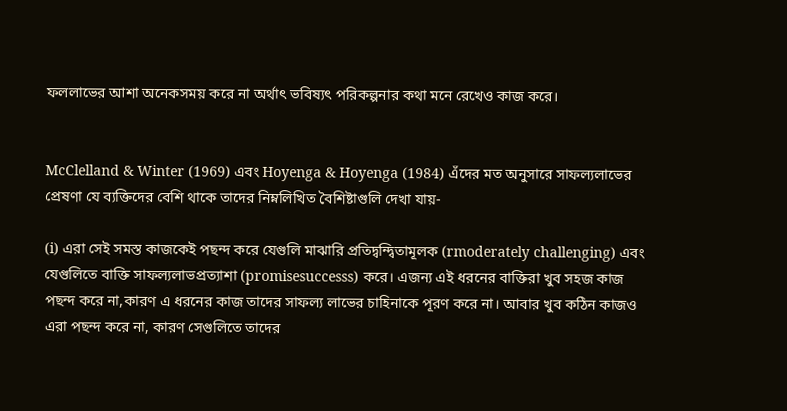ফললাভের আশা অনেকসময় করে না অর্থাৎ ভবিষ্যৎ পরিকল্পনার কথা মনে রেখেও কাজ করে।


McClelland & Winter (1969) এবং Hoyenga & Hoyenga (1984) এঁদের মত অনুসারে সাফল্যলাভের প্রেষণা যে ব্যক্তিদের বেশি থাকে তাদের নিম্নলিখিত বৈশিষ্টাগুলি দেখা যায়-

(i) এরা সেই সমস্ত কাজকেই পছন্দ করে যেগুলি মাঝারি প্রতিদ্বন্দ্বিতামূলক (rmoderately challenging) এবং যেগুলিতে বাক্তি সাফল্যলাভপ্রত্যাশা (promisesuccesss) করে। এজন্য এই ধরনের বাক্তিরা খুব সহজ কাজ পছন্দ করে না,কারণ এ ধরনের কাজ তাদের সাফল্য লাভের চাহিনাকে পূরণ করে না। আবার খুব কঠিন কাজও এরা পছন্দ করে না, কারণ সেগুলিতে তাদের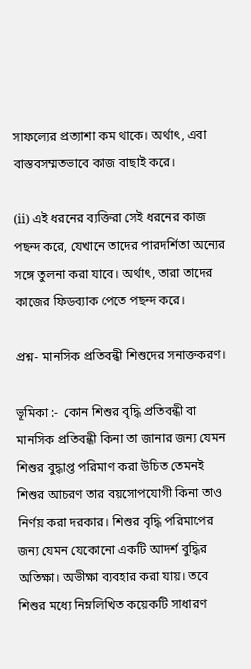সাফল্যের প্রত্যাশা কম থাকে। অর্থাৎ, এবা বাস্তবসম্মতভাবে কাজ বাছাই করে।

(ii) এই ধরনের ব্যক্তিরা সেই ধরনের কাজ পছন্দ করে, যেখানে তাদের পারদর্শিতা অন্যের সঙ্গে তুলনা করা যাবে। অর্থাৎ, তারা তাদের কাজের ফিডব্যাক পেতে পছন্দ করে।

প্রশ্ন- মানসিক প্রতিবন্ধী শিশুদের সনাক্তকরণ।

ভূমিকা :-  কোন শিশুর বৃদ্ধি প্রতিবন্ধী বা মানসিক প্রতিবন্ধী কিনা তা জানার জন্য যেমন শিশুর বুদ্ধাপ্ত পরিমাণ করা উচিত তেমনই শিশুর আচরণ তার বয়সোপযোগী কিনা তাও নির্ণয় করা দরকার। শিশুর বৃদ্ধি পরিমাপের জন্য যেমন যেকোনো একটি আদর্শ বুদ্ধির অতিক্ষা। অভীক্ষা ব্যবহার করা যায়। তবে শিশুর মধ্যে নিম্নলিখিত কয়েকটি সাধারণ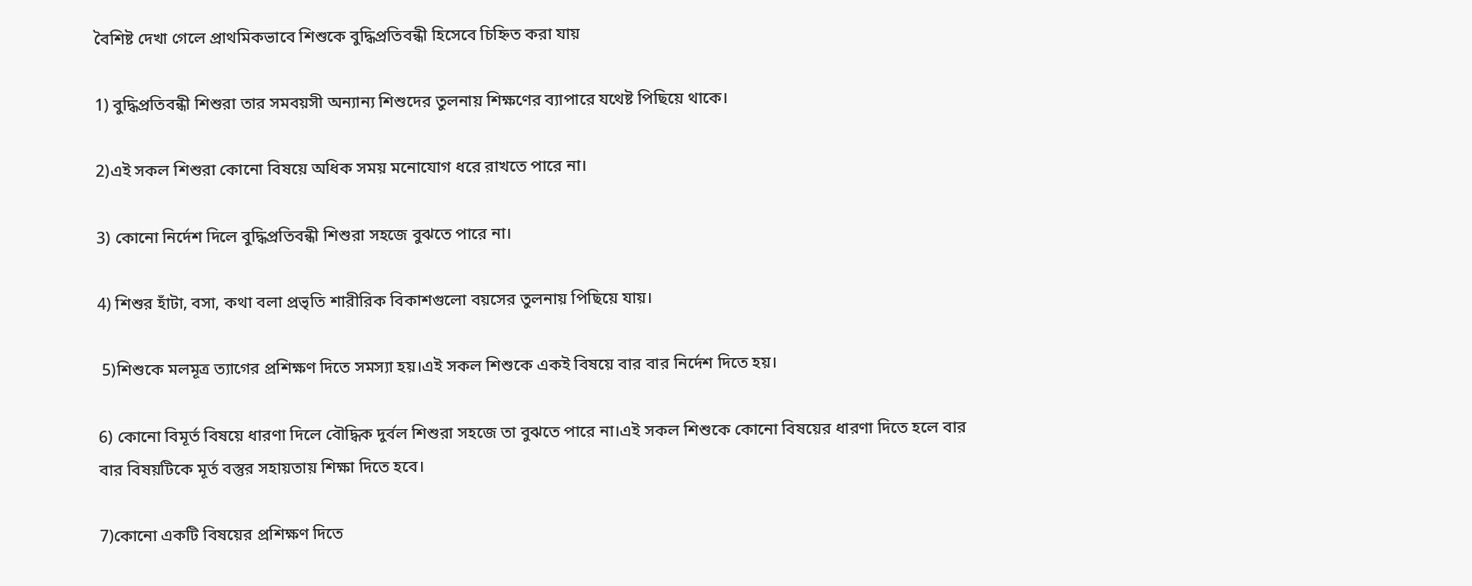বৈশিষ্ট দেখা গেলে প্রাথমিকভাবে শিশুকে বুদ্ধিপ্রতিবন্ধী হিসেবে চিহ্নিত করা যায়

1) বুদ্ধিপ্রতিবন্ধী শিশুরা তার সমবয়সী অন্যান্য শিশুদের তুলনায় শিক্ষণের ব্যাপারে যথেষ্ট পিছিয়ে থাকে।

2)এই সকল শিশুরা কোনো বিষয়ে অধিক সময় মনোযোগ ধরে রাখতে পারে না।

3) কোনো নির্দেশ দিলে বুদ্ধিপ্রতিবন্ধী শিশুরা সহজে বুঝতে পারে না।

4) শিশুর হাঁটা, বসা, কথা বলা প্রভৃতি শারীরিক বিকাশগুলো বয়সের তুলনায় পিছিয়ে যায়।

 5)শিশুকে মলমূত্র ত্যাগের প্রশিক্ষণ দিতে সমস্যা হয়।এই সকল শিশুকে একই বিষয়ে বার বার নির্দেশ দিতে হয়।

6) কোনো বিমূর্ত বিষয়ে ধারণা দিলে বৌদ্ধিক দুর্বল শিশুরা সহজে তা বুঝতে পারে না।এই সকল শিশুকে কোনো বিষয়ের ধারণা দিতে হলে বার বার বিষয়টিকে মূর্ত বস্তুর সহায়তায় শিক্ষা দিতে হবে।

7)কোনো একটি বিষয়ের প্রশিক্ষণ দিতে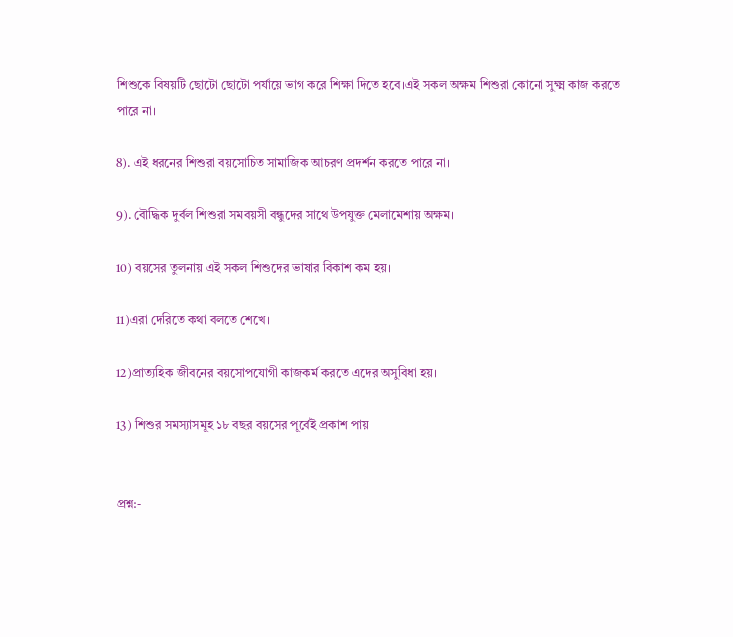শিশুকে বিষয়টি ছোটো ছোটো পর্যায়ে ভাগ করে শিক্ষা দিতে হবে।এই সকল অক্ষম শিশুরা কোনো সুক্ষ্ম কাজ করতে পারে না।

8). এই ধরনের শিশুরা বয়সোচিত সামাজিক আচরণ প্রদর্শন করতে পারে না।

9). বৌদ্ধিক দুর্বল শিশুরা সমবয়সী বন্ধুদের সাথে উপযুক্ত মেলামেশায় অক্ষম।

10) বয়সের তুলনায় এই সকল শিশুদের ভাষার বিকাশ কম হয়।

11)এরা দেরিতে কথা বলতে শেখে।

12)প্রাত্যহিক জীবনের বয়সোপযোগী কাজকর্ম করতে এদের অসুবিধা হয়।

13) শিশুর সমস্যাসমূহ ১৮ বছর বয়সের পূর্বেই প্রকাশ পায়


প্রশ্ন:-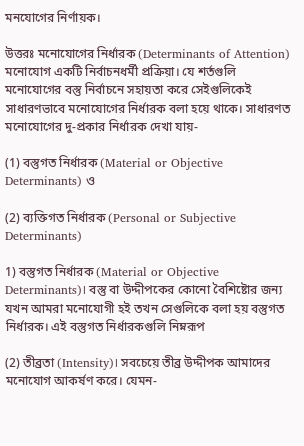মনযোগের নির্ণায়ক।

উত্তরঃ মনোযোগের নির্ধারক (Determinants of Attention) মনোযোগ একটি নির্বাচনধর্মী প্রক্রিয়া। যে শর্তগুলি মনোযোগের বস্তু নির্বাচনে সহায়তা করে সেইগুলিকেই সাধারণভাবে মনোযোগের নির্ধারক বলা হয়ে থাকে। সাধারণত মনোযোগের দু-প্রকার নির্ধারক দেখা যায়-

(1) বস্তুগত নির্ধারক (Material or Objective Determinants) ও

(2) ব্যক্তিগত নির্ধারক (Personal or Subjective Determinants)

1) বস্তুগত নির্ধারক (Material or Objective Determinants)। বস্তু বা উদ্দীপকের কোনো বৈশিষ্টোর জন্য যখন আমরা মনোযোগী হই তখন সেগুলিকে বলা হয় বস্তুগত নির্ধারক। এই বস্তুগত নির্ধারকগুলি নিম্নরূপ

(2) তীব্রতা (Intensity)। সবচেয়ে তীব্র উদ্দীপক আমাদের মনোযোগ আকর্ষণ করে। যেমন-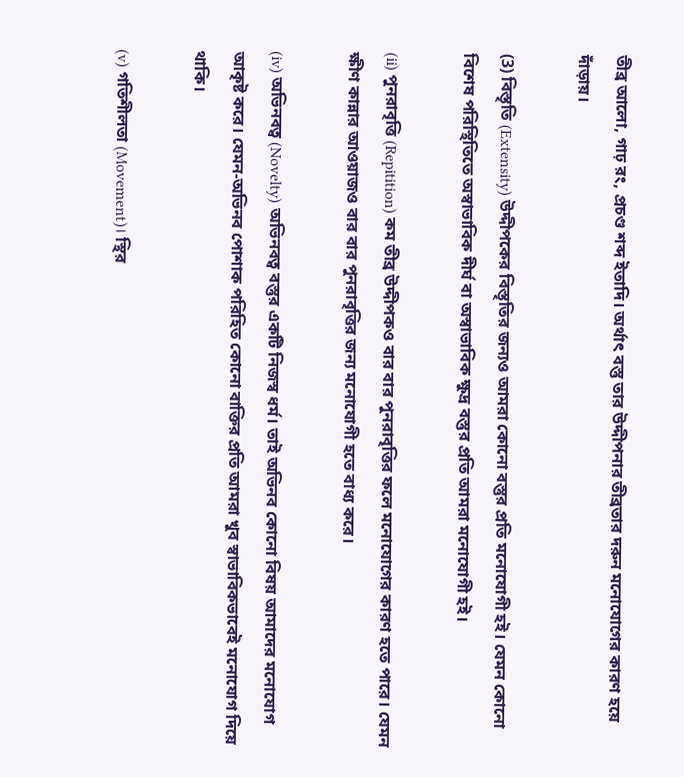তীব্র আলো, গাঢ় রং, প্রচণ্ড শব্দ ইতাদি। অর্থাৎ বস্তু তার উদ্দীপনার তীব্রতার দরুন মনোযোগের কারণ হয়ে দাঁড়ায়।

(3) বিস্তৃতি (Extensity) উদ্দীপকের বিস্তৃতির জন্যও আমরা কোনো বস্তুর প্রতি মনোযোগী হই। যেমন কোনো বিশেষ পরিস্থিতিতে অস্বাভাবিক দীর্ঘ বা অস্বাভাবিক ক্ষুদ্র বস্তুর প্রতি আমরা মনোযোগী হই।

(ii) পুনরাবৃত্তি (Repitition) কম তীব্র উদ্দীপকও বার বার পুনরাবৃত্তির ফলে মনোযোগের কারণ হতে পারে। যেমন ক্ষীণ কান্নার আওয়াজও বার বার পুনরাবৃত্তির জন্য মনোযোগী হতে বাধ্য করে।

(iv) অভিনবত্ব (Novelty) অভিনবত্ব বস্তুর একটি নিজস্ব ধর্ম। তাই অভিনব কোনো বিষয় আমাদের মনোযোগ আকৃষ্ট করে। যেমন-অভিনব পোশাক পরিহিত কোনো বাক্তির প্রতি আমরা খুব স্বাভাবিকভাবেই মনোযোগ দিয়ে থাকি।

(v) গতিশীলতা (Movement)। স্থির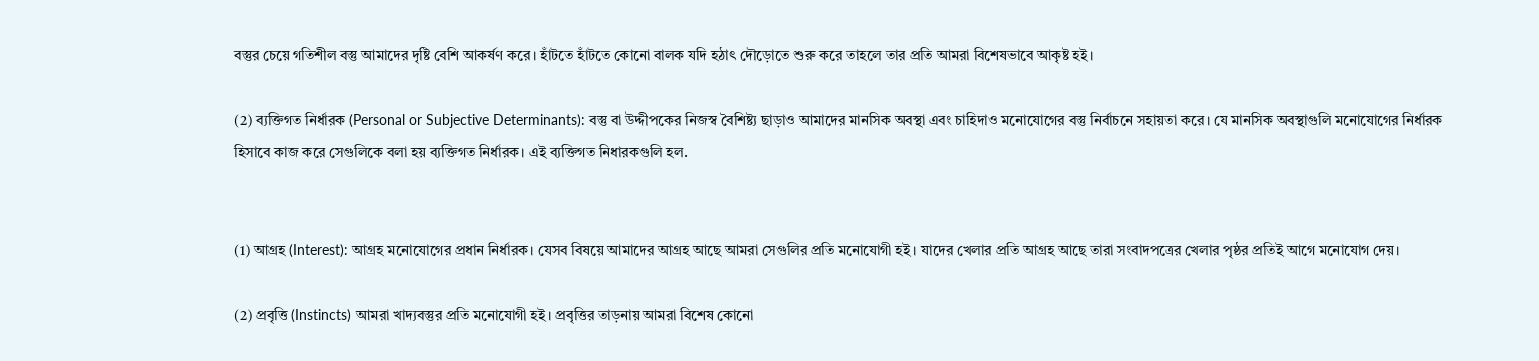বস্তুর চেয়ে গতিশীল বস্তু আমাদের দৃষ্টি বেশি আকর্ষণ করে। হাঁটতে হাঁটতে কোনো বালক যদি হঠাৎ দৌড়োতে শুরু করে তাহলে তার প্রতি আমরা বিশেষভাবে আকৃষ্ট হই।

(2) ব্যক্তিগত নির্ধারক (Personal or Subjective Determinants): বস্তু বা উদ্দীপকের নিজস্ব বৈশিষ্ট্য ছাড়াও আমাদের মানসিক অবস্থা এবং চাহিদাও মনোযোগের বস্তু নির্বাচনে সহায়তা করে। যে মানসিক অবস্থাগুলি মনোযোগের নির্ধারক হিসাবে কাজ করে সেগুলিকে বলা হয় ব্যক্তিগত নির্ধারক। এই ব্যক্তিগত নিধারকগুলি হল.


(1) আগ্রহ (Interest): আগ্রহ মনোযোগের প্রধান নির্ধারক। যেসব বিষয়ে আমাদের আগ্রহ আছে আমরা সেগুলির প্রতি মনোযোগী হই। যাদের খেলার প্রতি আগ্রহ আছে তারা সংবাদপত্রের খেলার পৃষ্ঠর প্রতিই আগে মনোযোগ দেয়।

(2) প্রবৃত্তি (Instincts) আমরা খাদ্যবস্তুর প্রতি মনোযোগী হই। প্রবৃত্তির তাড়নায় আমরা বিশেষ কোনো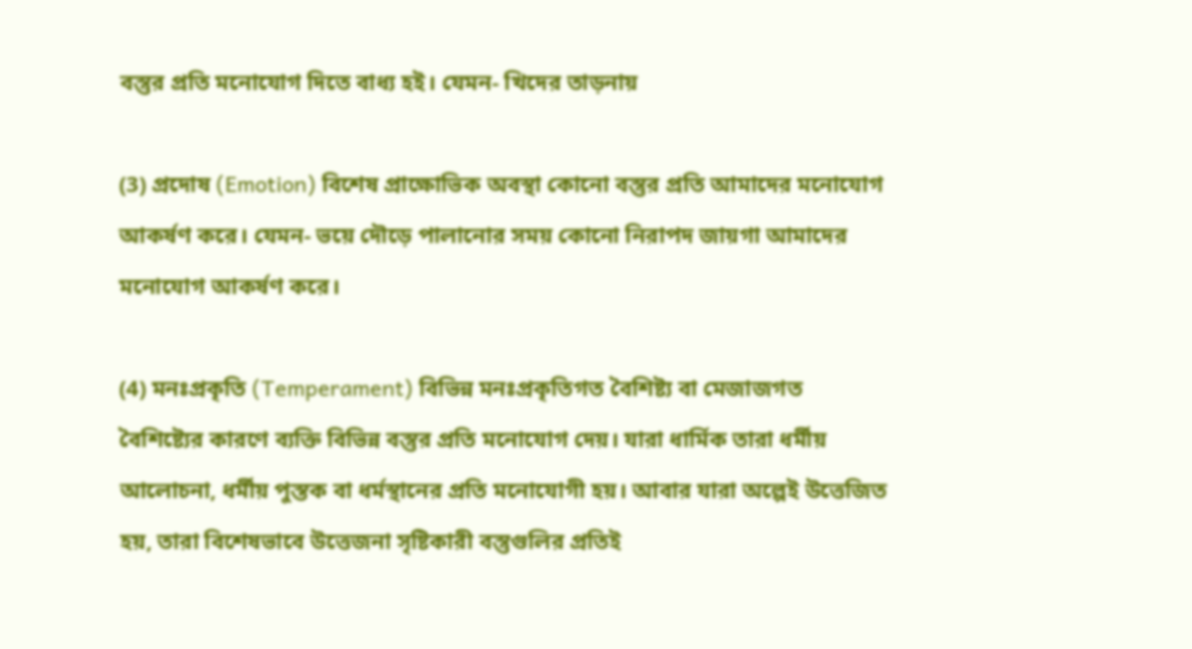বস্তুর প্রতি মনোযোগ দিতে বাধ্য হই। যেমন- খিদের তাড়নায়

(3) প্রদোষ (Emotion) বিশেষ প্রাক্ষোভিক অবস্থা কোনো বস্তুর প্রতি আমাদের মনোযোগ আকর্ষণ করে। যেমন- ভয়ে দৌড়ে পালানোর সময় কোনো নিরাপদ জায়গা আমাদের মনোযোগ আকর্ষণ করে।

(4) মনঃপ্রকৃতি (Temperament) বিভিন্ন মনঃপ্রকৃতিগত বৈশিষ্ট্য বা মেজাজগত বৈশিষ্ট্যের কারণে ব্যক্তি বিভিন্ন বস্তুর প্রতি মনোযোগ দেয়। যারা ধার্মিক তারা ধর্মীয় আলোচনা, ধর্মীয় পুস্তক বা ধর্মস্থানের প্রতি মনোযোগী হয়। আবার যারা অল্পেই উত্তেজিত হয়, তারা বিশেষভাবে উত্তেজনা সৃষ্টিকারী বস্তুগুলির প্রতিই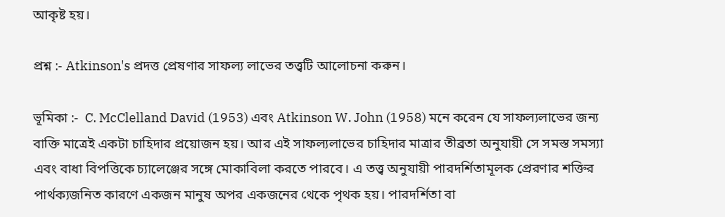আকৃষ্ট হয়।

প্রশ্ন :- Atkinson's প্রদত্ত প্রেষণার সাফল্য লাভের তত্ত্বটি আলোচনা করুন।

ভূমিকা :-  C. McClelland David (1953) এবং Atkinson W. John (1958) মনে করেন যে সাফল্যলাভের জন্য বাক্তি মাত্রেই একটা চাহিদার প্রয়োজন হয়। আর এই সাফল্যলাভের চাহিদার মাত্রার তীব্রতা অনুযায়ী সে সমস্ত সমস্যা এবং বাধা বিপত্তিকে চ্যালেঞ্জের সঙ্গে মোকাবিলা করতে পারবে। এ তত্ত্ব অনুযায়ী পারদর্শিতামূলক প্রেরণার শক্তির পার্থক্যজনিত কারণে একজন মানুষ অপর একজনের থেকে পৃথক হয়। পারদর্শিতা বা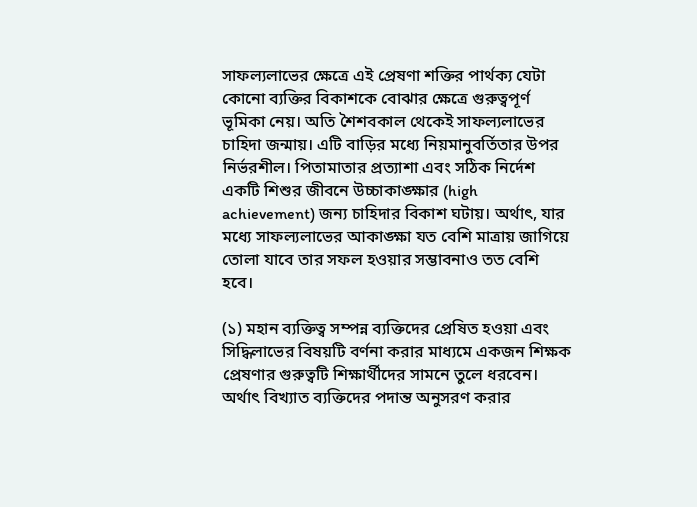সাফল্যলাভের ক্ষেত্রে এই প্রেষণা শক্তির পার্থক্য যেটা কোনো ব্যক্তির বিকাশকে বোঝার ক্ষেত্রে গুরুত্বপূর্ণ ভূমিকা নেয়। অতি শৈশবকাল থেকেই সাফল্যলাভের চাহিদা জন্মায়। এটি বাড়ির মধ্যে নিয়মানুবর্তিতার উপর নির্ভরশীল। পিতামাতার প্রত্যাশা এবং সঠিক নির্দেশ একটি শিশুর জীবনে উচ্চাকাঙ্ক্ষার (high achievement) জন্য চাহিদার বিকাশ ঘটায়। অর্থাৎ, যার মধ্যে সাফল্যলাভের আকাঙ্ক্ষা যত বেশি মাত্রায় জাগিয়ে তোলা যাবে তার সফল হওয়ার সম্ভাবনাও তত বেশি হবে।

(১) মহান ব্যক্তিত্ব সম্পন্ন ব্যক্তিদের প্রেষিত হওয়া এবং সিদ্ধিলাভের বিষয়টি বর্ণনা করার মাধ্যমে একজন শিক্ষক প্রেষণার গুরুত্বটি শিক্ষার্থীদের সামনে তুলে ধরবেন। অর্থাৎ বিখ্যাত ব্যক্তিদের পদান্ত অনুসরণ করার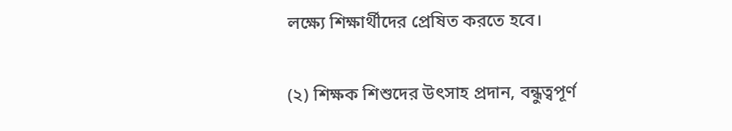লক্ষ্যে শিক্ষার্থীদের প্রেষিত করতে হবে।

(২) শিক্ষক শিশুদের উৎসাহ প্রদান, বন্ধুত্বপূর্ণ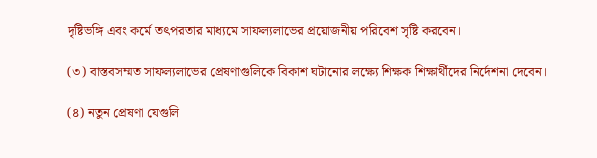দৃষ্টিভঙ্গি এবং কর্মে তৎপরতার মাধ্যমে সাফল্যলাভের প্রয়োজনীয় পরিবেশ সৃষ্টি করবেন।

(৩) বাস্তবসম্মত সাফল্যলাভের প্রেষণাগুলিকে বিকাশ ঘটানোর লক্ষ্যে শিক্ষক শিক্ষার্থীদের নির্দেশনা দেবেন।

(৪) নতুন প্রেষণা যেগুলি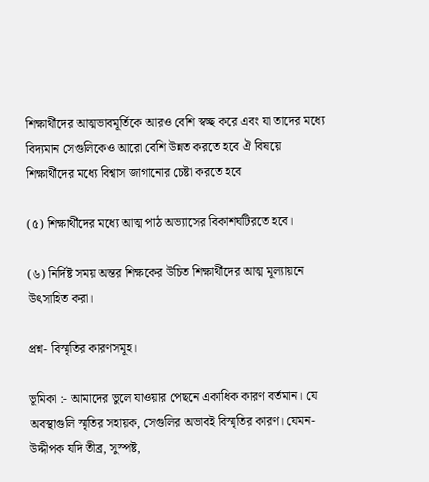শিক্ষার্থীদের আত্মভাবমূর্তিকে আরও বেশি স্বচ্ছ করে এবং যা তাদের মধ্যে বিদ্যমান সেগুলিকেও আরো বেশি উন্নত করতে হবে ঐ বিষয়ে শিক্ষার্থীদের মধ্যে বিশ্বাস জাগানোর চেষ্টা করতে হবে

(৫) শিক্ষার্থীদের মধ্যে আত্ম পাঠ অভ্যাসের বিকাশঘটিরতে হবে।

(৬) নির্দিষ্ট সময় অন্তর শিক্ষকের উচিত শিক্ষার্থীদের আত্ম মূল্যায়নে উৎসাহিত করা।

প্রশ্ন- বিস্মৃতির কারণসমূহ।

ভূমিকা :- আমাদের ভুলে যাওয়ার পেছনে একাধিক কারণ বর্তমান। যে অবস্থাগুলি স্মৃতির সহায়ক, সেগুলির অভাবই বিস্মৃতির কারণ। যেমন-উদ্দীপক যদি তীব্র, সুস্পষ্ট,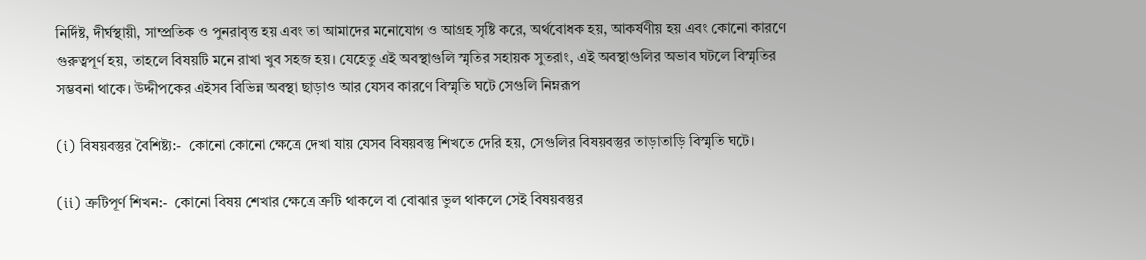নির্দিষ্ট, দীর্ঘস্থায়ী, সাম্প্রতিক ও পুনরাবৃত্ত হয় এবং তা আমাদের মনোযোগ ও আগ্রহ সৃষ্টি করে, অর্থবোধক হয়, আকর্ষণীয় হয় এবং কোনো কারণে গুরুত্বপূর্ণ হয়, তাহলে বিষয়টি মনে রাখা খুব সহজ হয়। যেহেতু এই অবস্থাগুলি স্মৃতির সহায়ক সুতরাং, এই অবস্থাগুলির অভাব ঘটলে বিস্মৃতির সম্ভবনা থাকে। উদ্দীপকের এইসব বিভিন্ন অবস্থা ছাড়াও আর যেসব কারণে বিস্মৃতি ঘটে সেগুলি নিম্নরূপ

(i) বিষয়বস্তুর বৈশিষ্ট্য:-  কোনো কোনো ক্ষেত্রে দেখা যায় যেসব বিষয়বস্তু শিখতে দেরি হয়, সেগুলির বিষয়বস্তুর তাড়াতাড়ি বিস্মৃতি ঘটে।

(ii) ত্রুটিপূর্ণ শিখন:-  কোনো বিষয় শেখার ক্ষেত্রে ত্রুটি থাকলে বা বোঝার ভুল থাকলে সেই বিষয়বস্তুর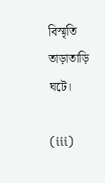বিস্মৃতি তাড়াতাড়ি ঘটে।

(iii)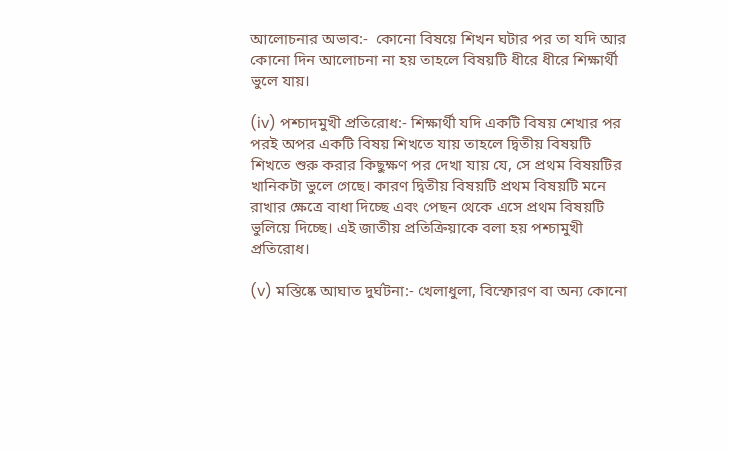আলোচনার অভাব:-  কোনো বিষয়ে শিখন ঘটার পর তা যদি আর কোনো দিন আলোচনা না হয় তাহলে বিষয়টি ধীরে ধীরে শিক্ষার্থী ভুলে যায়।

(iv) পশ্চাদমুখী প্রতিরোধ:- শিক্ষার্থী যদি একটি বিষয় শেখার পর পরই অপর একটি বিষয় শিখতে যায় তাহলে দ্বিতীয় বিষয়টি শিখতে শুরু করার কিছুক্ষণ পর দেখা যায় যে, সে প্রথম বিষয়টির খানিকটা ভুলে গেছে। কারণ দ্বিতীয় বিষয়টি প্রথম বিষয়টি মনে রাখার ক্ষেত্রে বাধা দিচ্ছে এবং পেছন থেকে এসে প্রথম বিষয়টি ভুলিয়ে দিচ্ছে। এই জাতীয় প্রতিক্রিয়াকে বলা হয় পশ্চামুখী প্রতিরোধ।

(v) মস্তিষ্কে আঘাত দুর্ঘটনা:- খেলাধুলা, বিস্ফোরণ বা অন্য কোনো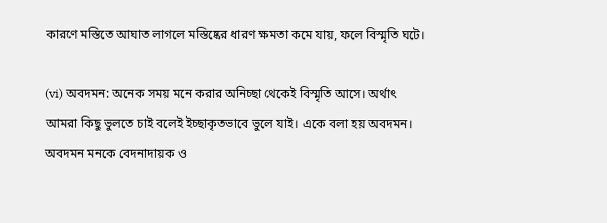কারণে মস্তিতে আঘাত লাগলে মস্তিষ্কের ধারণ ক্ষমতা কমে যায়, ফলে বিস্মৃতি ঘটে।

(vi) অবদমন: অনেক সময় মনে করার অনিচ্ছা থেকেই বিস্মৃতি আসে। অর্থাৎ আমরা কিছু ভুলতে চাই বলেই ইচ্ছাকৃতভাবে ভুলে যাই। একে বলা হয় অবদমন। অবদমন মনকে বেদনাদায়ক ও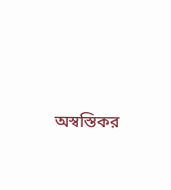অস্বস্তিকর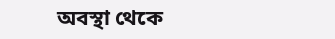অবস্থা থেকে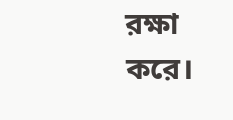রক্ষা করে।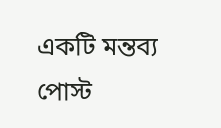একটি মন্তব্য পোস্ট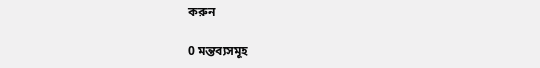করুন

0 মন্তব্যসমূহ